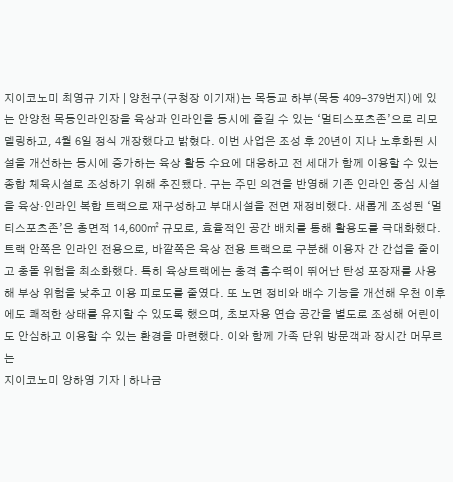지이코노미 최영규 기자 | 양천구(구청장 이기재)는 목동교 하부(목동 409-379번지)에 있는 안양천 목동인라인장을 육상과 인라인을 동시에 즐길 수 있는 ‘멀티스포츠존’으로 리모델링하고, 4월 6일 정식 개장했다고 밝혔다. 이번 사업은 조성 후 20년이 지나 노후화된 시설을 개선하는 동시에 증가하는 육상 활동 수요에 대응하고 전 세대가 함께 이용할 수 있는 종합 체육시설로 조성하기 위해 추진됐다. 구는 주민 의견을 반영해 기존 인라인 중심 시설을 육상·인라인 복합 트랙으로 재구성하고 부대시설을 전면 재정비했다. 새롭게 조성된 ‘멀티스포츠존’은 총면적 14,600㎡ 규모로, 효율적인 공간 배치를 통해 활용도를 극대화했다. 트랙 안쪽은 인라인 전용으로, 바깥쪽은 육상 전용 트랙으로 구분해 이용자 간 간섭을 줄이고 충돌 위험을 최소화했다. 특히 육상트랙에는 충격 흡수력이 뛰어난 탄성 포장재를 사용해 부상 위험을 낮추고 이용 피로도를 줄였다. 또 노면 정비와 배수 기능을 개선해 우천 이후에도 쾌적한 상태를 유지할 수 있도록 했으며, 초보자용 연습 공간을 별도로 조성해 어린이도 안심하고 이용할 수 있는 환경을 마련했다. 이와 함께 가족 단위 방문객과 장시간 머무르는
지이코노미 양하영 기자 | 하나금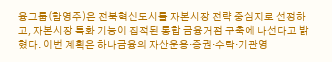융그룹(함영주)은 전북혁신도시를 자본시장 전략 중심지로 선정하고, 자본시장 특화 기능이 집적된 통합 금융거점 구축에 나선다고 밝혔다. 이번 계획은 하나금융의 자산운용·증권·수탁·기관영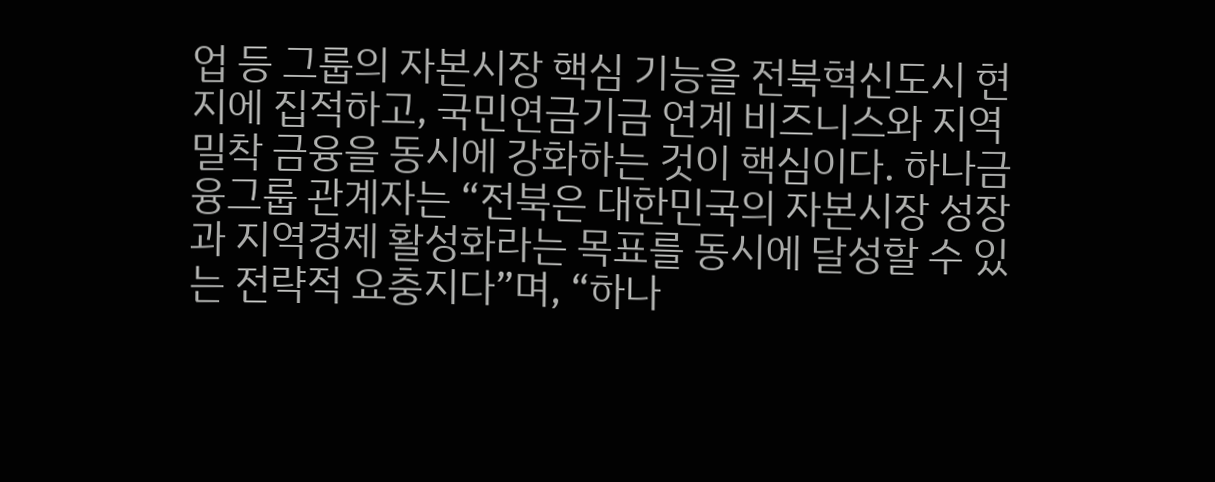업 등 그룹의 자본시장 핵심 기능을 전북혁신도시 현지에 집적하고, 국민연금기금 연계 비즈니스와 지역 밀착 금융을 동시에 강화하는 것이 핵심이다. 하나금융그룹 관계자는 “전북은 대한민국의 자본시장 성장과 지역경제 활성화라는 목표를 동시에 달성할 수 있는 전략적 요충지다”며, “하나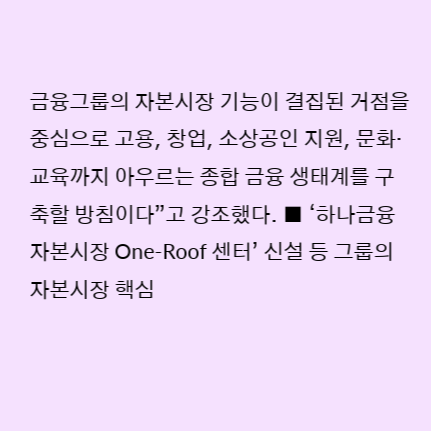금융그룹의 자본시장 기능이 결집된 거점을 중심으로 고용, 창업, 소상공인 지원, 문화·교육까지 아우르는 종합 금융 생태계를 구축할 방침이다”고 강조했다. ■ ‘하나금융 자본시장 One-Roof 센터’ 신설 등 그룹의 자본시장 핵심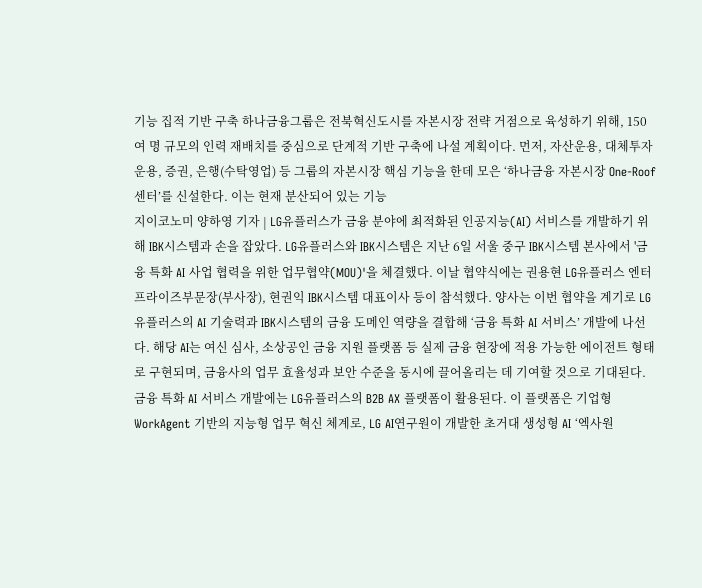기능 집적 기반 구축 하나금융그룹은 전북혁신도시를 자본시장 전략 거점으로 육성하기 위해, 150여 명 규모의 인력 재배치를 중심으로 단계적 기반 구축에 나설 계획이다. 먼저, 자산운용, 대체투자운용, 증권, 은행(수탁영업) 등 그룹의 자본시장 핵심 기능을 한데 모은 ‘하나금융 자본시장 One-Roof센터’를 신설한다. 이는 현재 분산되어 있는 기능
지이코노미 양하영 기자 | LG유플러스가 금융 분야에 최적화된 인공지능(AI) 서비스를 개발하기 위해 IBK시스템과 손을 잡았다. LG유플러스와 IBK시스템은 지난 6일 서울 중구 IBK시스템 본사에서 '금융 특화 AI 사업 협력을 위한 업무협약(MOU)'을 체결했다. 이날 협약식에는 권용현 LG유플러스 엔터프라이즈부문장(부사장), 현권익 IBK시스템 대표이사 등이 참석했다. 양사는 이번 협약을 계기로 LG유플러스의 AI 기술력과 IBK시스템의 금융 도메인 역량을 결합해 ‘금융 특화 AI 서비스’ 개발에 나선다. 해당 AI는 여신 심사, 소상공인 금융 지원 플랫폼 등 실제 금융 현장에 적용 가능한 에이전트 형태로 구현되며, 금융사의 업무 효율성과 보안 수준을 동시에 끌어올리는 데 기여할 것으로 기대된다. 금융 특화 AI 서비스 개발에는 LG유플러스의 B2B AX 플랫폼이 활용된다. 이 플랫폼은 기업형 WorkAgent 기반의 지능형 업무 혁신 체계로, LG AI연구원이 개발한 초거대 생성형 AI ‘엑사원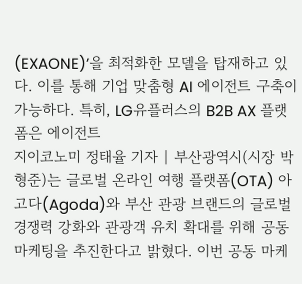(EXAONE)’을 최적화한 모델을 탑재하고 있다. 이를 통해 기업 맞춤형 AI 에이전트 구축이 가능하다. 특히, LG유플러스의 B2B AX 플랫폼은 에이전트
지이코노미 정태율 기자 | 부산광역시(시장 박형준)는 글로벌 온라인 여행 플랫폼(OTA) 아고다(Agoda)와 부산 관광 브랜드의 글로벌 경쟁력 강화와 관광객 유치 확대를 위해 공동 마케팅을 추진한다고 밝혔다. 이번 공동 마케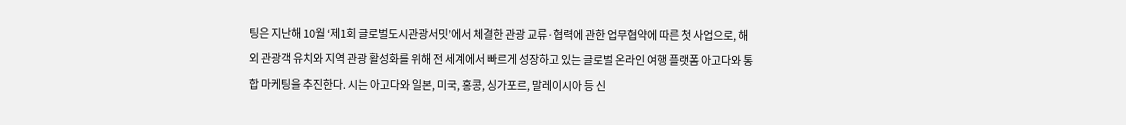팅은 지난해 10월 ‘제1회 글로벌도시관광서밋’에서 체결한 관광 교류·협력에 관한 업무협약에 따른 첫 사업으로, 해외 관광객 유치와 지역 관광 활성화를 위해 전 세계에서 빠르게 성장하고 있는 글로벌 온라인 여행 플랫폼 아고다와 통합 마케팅을 추진한다. 시는 아고다와 일본, 미국, 홍콩, 싱가포르, 말레이시아 등 신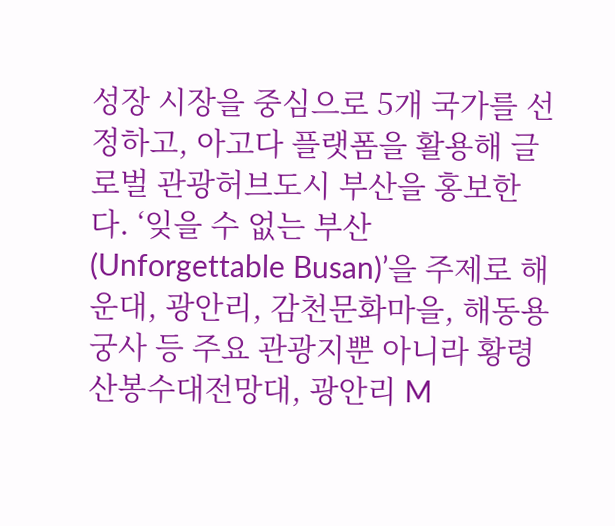성장 시장을 중심으로 5개 국가를 선정하고, 아고다 플랫폼을 활용해 글로벌 관광허브도시 부산을 홍보한다. ‘잊을 수 없는 부산(Unforgettable Busan)’을 주제로 해운대, 광안리, 감천문화마을, 해동용궁사 등 주요 관광지뿐 아니라 황령산봉수대전망대, 광안리 M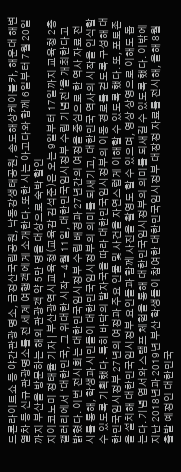드론라이트쇼 등 야간관광 명소, 금정산국립공원, 낙동강생태공원, 송도해상케이블카, 해운대 해변열차 등 신규 관광명소를 전 세계 여행객에게 소개한다. 또한 시는 아고다와 함께 6일부터 7월 20일까지 부산을 방문하는 해외 관광객 약 5만 명을 대상으로 숙박 할인
지이코노미 정태율 기자 | 부산광역시교육청(교육감 김석준)은 오는 9일부터 17일까지 교육청 2층 갤러리에서 ‘대한민국, 그 위대한 시작 - 4월 11일, 대한민국임시정부 수립 기념전’을 개최한다고 밝혔다. 이번 전시회는 대한민국임시정부 수립 배경과 27년간의 여정을 중심으로 한 역사 자료 전시를 통해, 학생과 시민들이 대한민국임시정부의 의미를 되새기고, 대한민국 역사의 시작을 인식할 수 있도록 기획했다. 특히 바닥의 발자국을 따라 대한민국임시정부의 이동 경로를 걷도록 구성해 대한민국임시정부 27년의 여정과 주요 인물 및 사건을 자연스럽게 이해할 수 있도록 했다. 또, 포토존을 설치해 대한민국임시정부 요인들과 함께 사진을 촬영도 할 수 있으며, 영상 상영으로 이해도 돕는다. 기념 엽서와 스탬프 체험을 통해 대한민국임시정부의 의미를 되새길 수 있도록 했다. 이밖에 지난 2018년과 2019년 부산 학생들이 참여한 대한민국임시정부 대장정 자료를 전시해, 올해 8월 출발 예정인 대한민국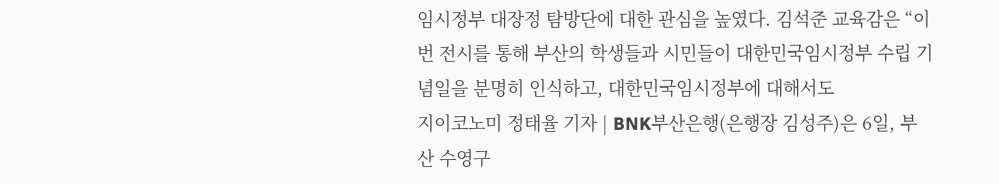임시정부 대장정 탐방단에 대한 관심을 높였다. 김석준 교육감은 “이번 전시를 통해 부산의 학생들과 시민들이 대한민국임시정부 수립 기념일을 분명히 인식하고, 대한민국임시정부에 대해서도
지이코노미 정태율 기자 | BNK부산은행(은행장 김성주)은 6일, 부산 수영구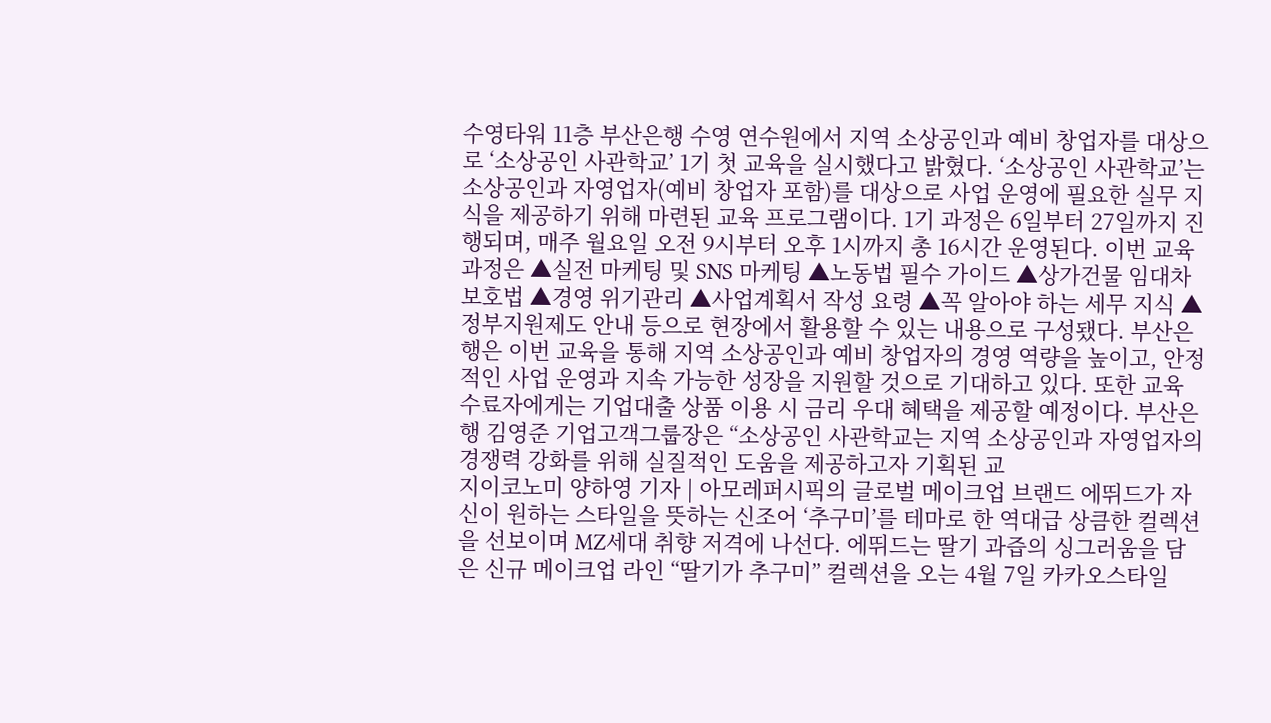수영타워 11층 부산은행 수영 연수원에서 지역 소상공인과 예비 창업자를 대상으로 ‘소상공인 사관학교’ 1기 첫 교육을 실시했다고 밝혔다. ‘소상공인 사관학교’는 소상공인과 자영업자(예비 창업자 포함)를 대상으로 사업 운영에 필요한 실무 지식을 제공하기 위해 마련된 교육 프로그램이다. 1기 과정은 6일부터 27일까지 진행되며, 매주 월요일 오전 9시부터 오후 1시까지 총 16시간 운영된다. 이번 교육과정은 ▲실전 마케팅 및 SNS 마케팅 ▲노동법 필수 가이드 ▲상가건물 임대차보호법 ▲경영 위기관리 ▲사업계획서 작성 요령 ▲꼭 알아야 하는 세무 지식 ▲정부지원제도 안내 등으로 현장에서 활용할 수 있는 내용으로 구성됐다. 부산은행은 이번 교육을 통해 지역 소상공인과 예비 창업자의 경영 역량을 높이고, 안정적인 사업 운영과 지속 가능한 성장을 지원할 것으로 기대하고 있다. 또한 교육 수료자에게는 기업대출 상품 이용 시 금리 우대 혜택을 제공할 예정이다. 부산은행 김영준 기업고객그룹장은 “소상공인 사관학교는 지역 소상공인과 자영업자의 경쟁력 강화를 위해 실질적인 도움을 제공하고자 기획된 교
지이코노미 양하영 기자 | 아모레퍼시픽의 글로벌 메이크업 브랜드 에뛰드가 자신이 원하는 스타일을 뜻하는 신조어 ‘추구미’를 테마로 한 역대급 상큼한 컬렉션을 선보이며 MZ세대 취향 저격에 나선다. 에뛰드는 딸기 과즙의 싱그러움을 담은 신규 메이크업 라인 “딸기가 추구미” 컬렉션을 오는 4월 7일 카카오스타일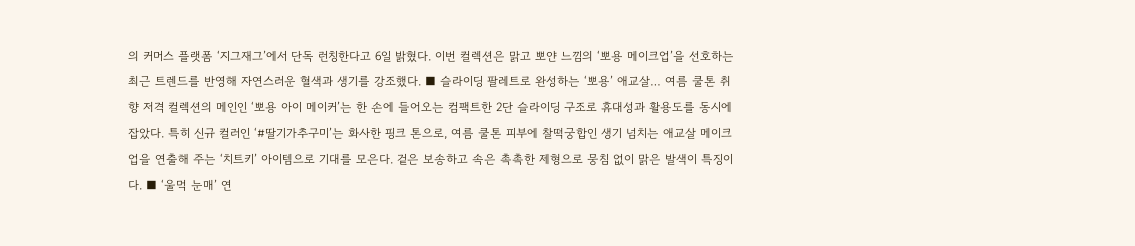의 커머스 플랫폼 ‘지그재그’에서 단독 런칭한다고 6일 밝혔다. 이번 컬렉션은 맑고 뽀얀 느낌의 ‘뽀용 메이크업’을 선호하는 최근 트렌드를 반영해 자연스러운 혈색과 생기를 강조했다. ■ 슬라이딩 팔레트로 완성하는 ‘뽀용’ 애교살… 여름 쿨톤 취향 저격 컬렉션의 메인인 ‘뽀용 아이 메이커’는 한 손에 들어오는 컴팩트한 2단 슬라이딩 구조로 휴대성과 활용도를 동시에 잡았다. 특히 신규 컬러인 ‘#딸기가추구미’는 화사한 핑크 톤으로, 여름 쿨톤 피부에 찰떡궁합인 생기 넘치는 애교살 메이크업을 연출해 주는 ‘치트키’ 아이템으로 기대를 모은다. 겉은 보송하고 속은 촉촉한 제형으로 뭉침 없이 맑은 발색이 특징이다. ■ ‘울먹 눈매’ 연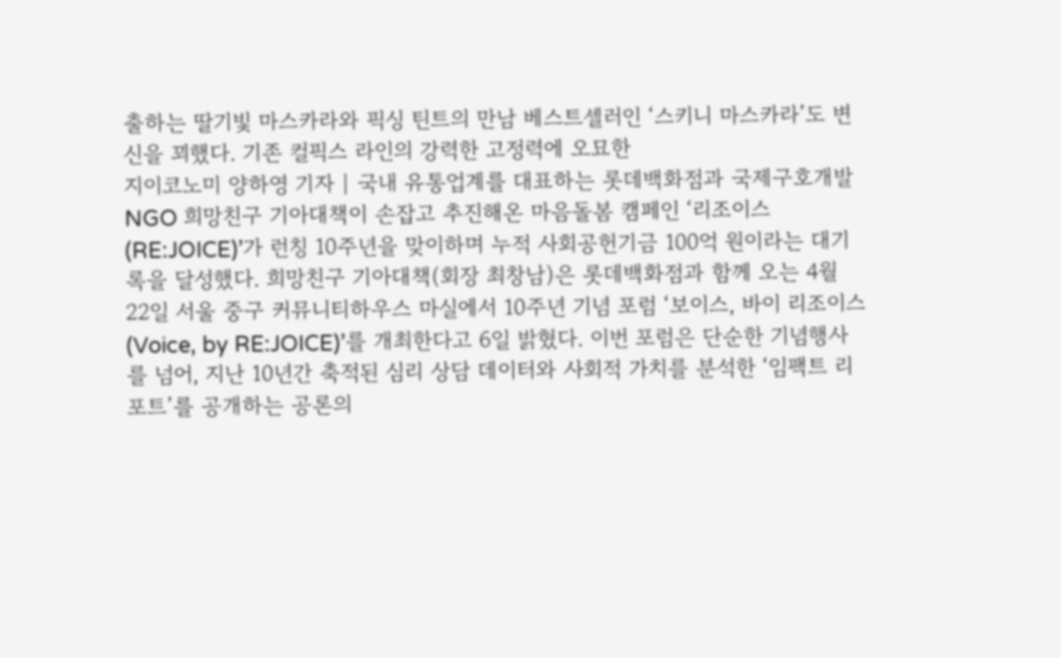출하는 딸기빛 마스카라와 픽싱 틴트의 만남 베스트셀러인 ‘스키니 마스카라’도 변신을 꾀했다. 기존 컬픽스 라인의 강력한 고정력에 오묘한
지이코노미 양하영 기자 | 국내 유통업계를 대표하는 롯데백화점과 국제구호개발 NGO 희망친구 기아대책이 손잡고 추진해온 마음돌봄 캠페인 ‘리조이스(RE:JOICE)’가 런칭 10주년을 맞이하며 누적 사회공헌기금 100억 원이라는 대기록을 달성했다. 희망친구 기아대책(회장 최창남)은 롯데백화점과 함께 오는 4월 22일 서울 중구 커뮤니티하우스 마실에서 10주년 기념 포럼 ‘보이스, 바이 리조이스(Voice, by RE:JOICE)’를 개최한다고 6일 밝혔다. 이번 포럼은 단순한 기념행사를 넘어, 지난 10년간 축적된 심리 상담 데이터와 사회적 가치를 분석한 ‘임팩트 리포트’를 공개하는 공론의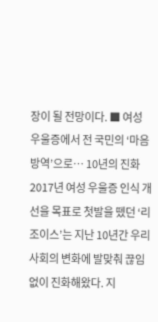장이 될 전망이다. ■ 여성 우울증에서 전 국민의 ‘마음 방역’으로… 10년의 진화 2017년 여성 우울증 인식 개선을 목표로 첫발을 뗐던 ‘리조이스’는 지난 10년간 우리 사회의 변화에 발맞춰 끊임없이 진화해왔다. 지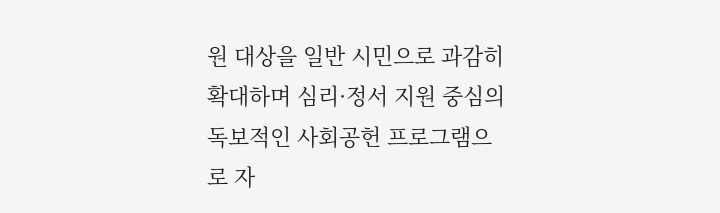원 대상을 일반 시민으로 과감히 확대하며 심리·정서 지원 중심의 독보적인 사회공헌 프로그램으로 자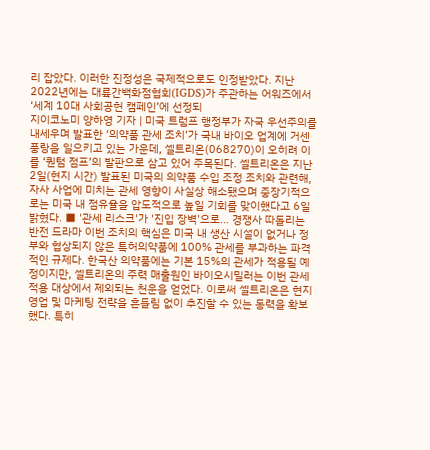리 잡았다. 이러한 진정성은 국제적으로도 인정받았다. 지난 2022년에는 대륙간백화점협회(IGDS)가 주관하는 어워즈에서 ‘세계 10대 사회공헌 캠페인’에 선정되
지이코노미 양하영 기자 | 미국 트럼프 행정부가 자국 우선주의를 내세우며 발표한 ‘의약품 관세 조치’가 국내 바이오 업계에 거센 풍랑을 일으키고 있는 가운데, 셀트리온(068270)이 오히려 이를 ‘퀀텀 점프’의 발판으로 삼고 있어 주목된다. 셀트리온은 지난 2일(현지 시간) 발표된 미국의 의약품 수입 조정 조치와 관련해, 자사 사업에 미치는 관세 영향이 사실상 해소됐으며 중장기적으로는 미국 내 점유율을 압도적으로 높일 기회를 맞이했다고 6일 밝혔다. ■ '관세 리스크'가 '진입 장벽'으로… 경쟁사 따돌리는 반전 드라마 이번 조치의 핵심은 미국 내 생산 시설이 없거나 정부와 협상되지 않은 특허의약품에 100% 관세를 부과하는 파격적인 규제다. 한국산 의약품에는 기본 15%의 관세가 적용될 예정이지만, 셀트리온의 주력 매출원인 바이오시밀러는 이번 관세 적용 대상에서 제외되는 천운을 얻었다. 이로써 셀트리온은 현지 영업 및 마케팅 전략을 흔들림 없이 추진할 수 있는 동력을 확보했다. 특히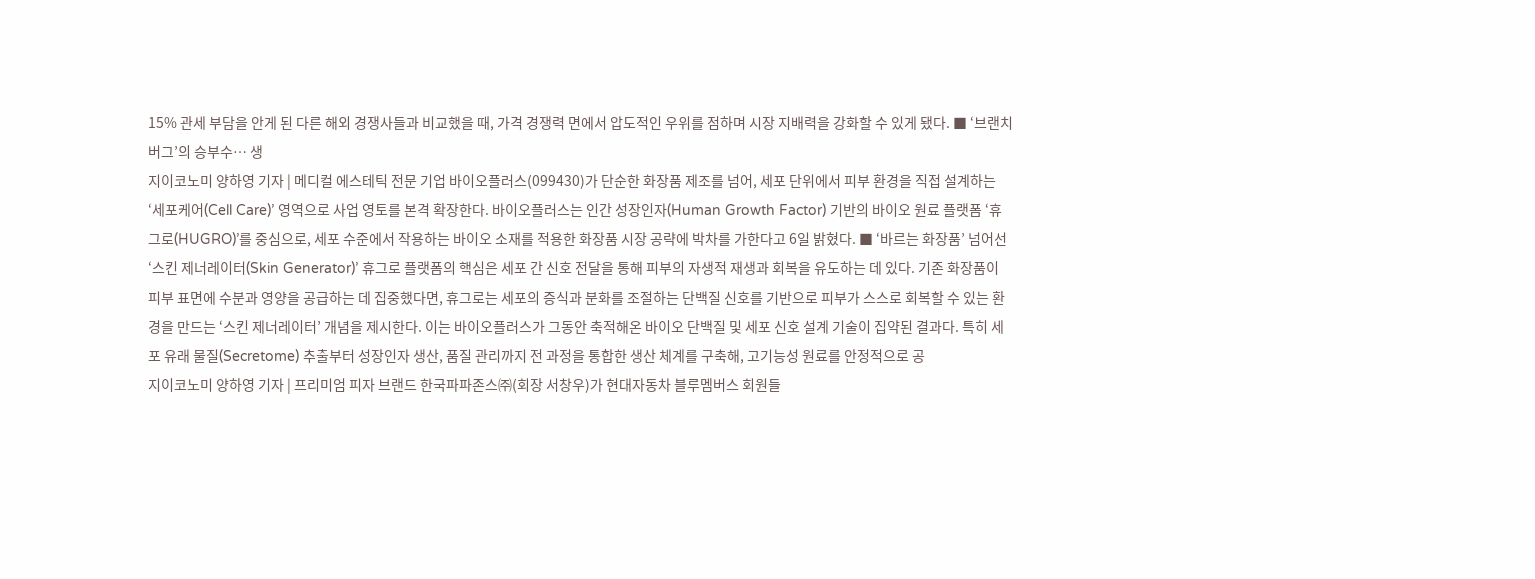15% 관세 부담을 안게 된 다른 해외 경쟁사들과 비교했을 때, 가격 경쟁력 면에서 압도적인 우위를 점하며 시장 지배력을 강화할 수 있게 됐다. ■ ‘브랜치버그’의 승부수… 생
지이코노미 양하영 기자 | 메디컬 에스테틱 전문 기업 바이오플러스(099430)가 단순한 화장품 제조를 넘어, 세포 단위에서 피부 환경을 직접 설계하는 ‘세포케어(Cell Care)’ 영역으로 사업 영토를 본격 확장한다. 바이오플러스는 인간 성장인자(Human Growth Factor) 기반의 바이오 원료 플랫폼 ‘휴그로(HUGRO)’를 중심으로, 세포 수준에서 작용하는 바이오 소재를 적용한 화장품 시장 공략에 박차를 가한다고 6일 밝혔다. ■ ‘바르는 화장품’ 넘어선 ‘스킨 제너레이터(Skin Generator)’ 휴그로 플랫폼의 핵심은 세포 간 신호 전달을 통해 피부의 자생적 재생과 회복을 유도하는 데 있다. 기존 화장품이 피부 표면에 수분과 영양을 공급하는 데 집중했다면, 휴그로는 세포의 증식과 분화를 조절하는 단백질 신호를 기반으로 피부가 스스로 회복할 수 있는 환경을 만드는 ‘스킨 제너레이터’ 개념을 제시한다. 이는 바이오플러스가 그동안 축적해온 바이오 단백질 및 세포 신호 설계 기술이 집약된 결과다. 특히 세포 유래 물질(Secretome) 추출부터 성장인자 생산, 품질 관리까지 전 과정을 통합한 생산 체계를 구축해, 고기능성 원료를 안정적으로 공
지이코노미 양하영 기자 | 프리미엄 피자 브랜드 한국파파존스㈜(회장 서창우)가 현대자동차 블루멤버스 회원들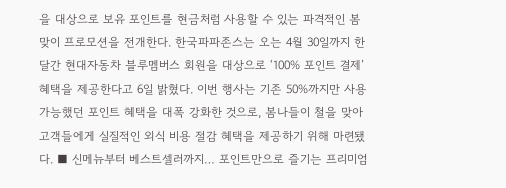을 대상으로 보유 포인트를 현금처럼 사용할 수 있는 파격적인 봄맞이 프로모션을 전개한다. 한국파파존스는 오는 4월 30일까지 한 달간 현대자동차 블루멤버스 회원을 대상으로 ‘100% 포인트 결제’ 혜택을 제공한다고 6일 밝혔다. 이번 행사는 기존 50%까지만 사용 가능했던 포인트 혜택을 대폭 강화한 것으로, 봄나들이 철을 맞아 고객들에게 실질적인 외식 비용 절감 혜택을 제공하기 위해 마련됐다. ■ 신메뉴부터 베스트셀러까지… 포인트만으로 즐기는 프리미엄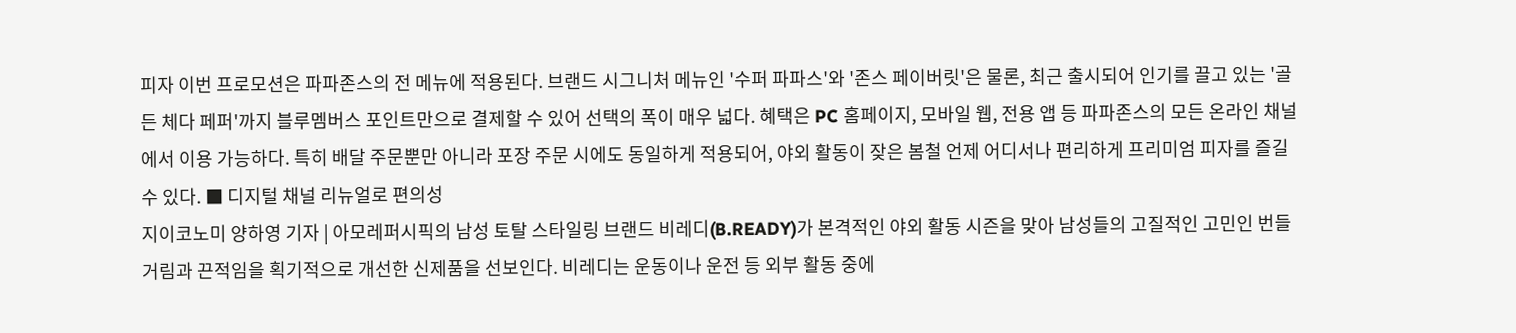피자 이번 프로모션은 파파존스의 전 메뉴에 적용된다. 브랜드 시그니처 메뉴인 '수퍼 파파스'와 '존스 페이버릿'은 물론, 최근 출시되어 인기를 끌고 있는 '골든 체다 페퍼'까지 블루멤버스 포인트만으로 결제할 수 있어 선택의 폭이 매우 넓다. 혜택은 PC 홈페이지, 모바일 웹, 전용 앱 등 파파존스의 모든 온라인 채널에서 이용 가능하다. 특히 배달 주문뿐만 아니라 포장 주문 시에도 동일하게 적용되어, 야외 활동이 잦은 봄철 언제 어디서나 편리하게 프리미엄 피자를 즐길 수 있다. ■ 디지털 채널 리뉴얼로 편의성
지이코노미 양하영 기자 | 아모레퍼시픽의 남성 토탈 스타일링 브랜드 비레디(B.READY)가 본격적인 야외 활동 시즌을 맞아 남성들의 고질적인 고민인 번들거림과 끈적임을 획기적으로 개선한 신제품을 선보인다. 비레디는 운동이나 운전 등 외부 활동 중에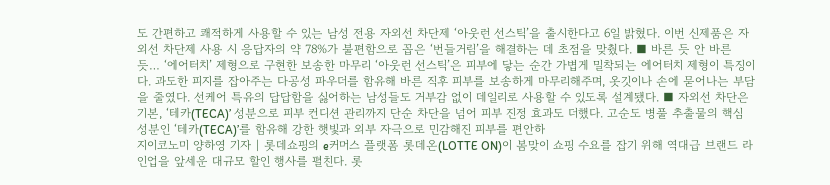도 간편하고 쾌적하게 사용할 수 있는 남성 전용 자외선 차단제 ‘아웃런 선스틱’을 출시한다고 6일 밝혔다. 이번 신제품은 자외선 차단제 사용 시 응답자의 약 78%가 불편함으로 꼽은 ‘번들거림’을 해결하는 데 초점을 맞췄다. ■ 바른 듯 안 바른 듯… ‘에어터치’ 제형으로 구현한 보송한 마무리 ‘아웃런 선스틱’은 피부에 닿는 순간 가볍게 밀착되는 에어터치 제형이 특징이다. 과도한 피지를 잡아주는 다공성 파우더를 함유해 바른 직후 피부를 보송하게 마무리해주며, 옷깃이나 손에 묻어나는 부담을 줄였다. 선케어 특유의 답답함을 싫어하는 남성들도 거부감 없이 데일리로 사용할 수 있도록 설계됐다. ■ 자외선 차단은 기본, ‘테카(TECA)’ 성분으로 피부 컨디션 관리까지 단순 차단을 넘어 피부 진정 효과도 더했다. 고순도 병풀 추출물의 핵심 성분인 ‘테카(TECA)’를 함유해 강한 햇빛과 외부 자극으로 민감해진 피부를 편안하
지이코노미 양하영 기자 | 롯데쇼핑의 e커머스 플랫폼 롯데온(LOTTE ON)이 봄맞이 쇼핑 수요를 잡기 위해 역대급 브랜드 라인업을 앞세운 대규모 할인 행사를 펼친다. 롯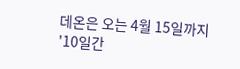데온은 오는 4월 15일까지 '10일간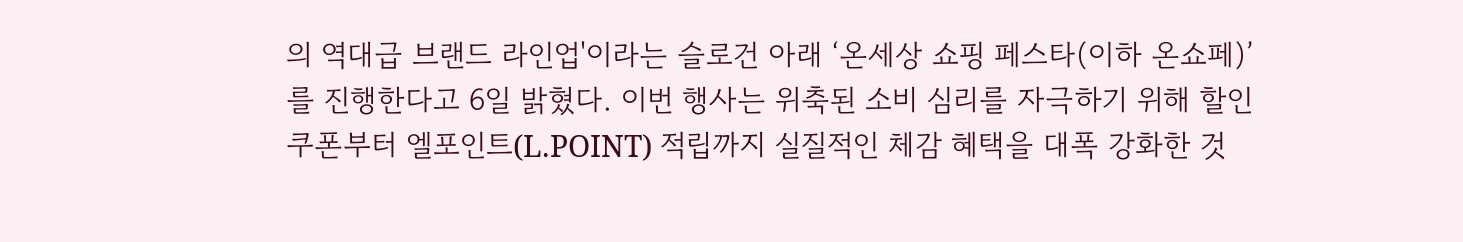의 역대급 브랜드 라인업'이라는 슬로건 아래 ‘온세상 쇼핑 페스타(이하 온쇼페)’를 진행한다고 6일 밝혔다. 이번 행사는 위축된 소비 심리를 자극하기 위해 할인 쿠폰부터 엘포인트(L.POINT) 적립까지 실질적인 체감 혜택을 대폭 강화한 것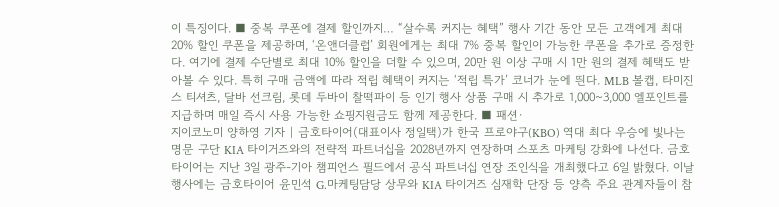이 특징이다. ■ 중복 쿠폰에 결제 할인까지… “살수록 커지는 혜택” 행사 기간 동안 모든 고객에게 최대 20% 할인 쿠폰을 제공하며, ‘온앤더클럽’ 회원에게는 최대 7% 중복 할인이 가능한 쿠폰을 추가로 증정한다. 여기에 결제 수단별로 최대 10% 할인을 더할 수 있으며, 20만 원 이상 구매 시 1만 원의 결제 혜택도 받아볼 수 있다. 특히 구매 금액에 따라 적립 혜택이 커지는 ‘적립 특가’ 코너가 눈에 띈다. MLB 볼캡, 타미진스 티셔츠, 달바 선크림, 롯데 두바이 찰떡파이 등 인기 행사 상품 구매 시 추가로 1,000~3,000 엘포인트를 지급하며 매일 즉시 사용 가능한 쇼핑지원금도 함께 제공한다. ■ 패션·
지이코노미 양하영 기자 | 금호타이어(대표이사 정일택)가 한국 프로야구(KBO) 역대 최다 우승에 빛나는 명문 구단 KIA 타이거즈와의 전략적 파트너십을 2028년까지 연장하며 스포츠 마케팅 강화에 나선다. 금호타이어는 지난 3일 광주-기아 챔피언스 필드에서 공식 파트너십 연장 조인식을 개최했다고 6일 밝혔다. 이날 행사에는 금호타이어 윤민석 G.마케팅담당 상무와 KIA 타이거즈 심재학 단장 등 양측 주요 관계자들이 참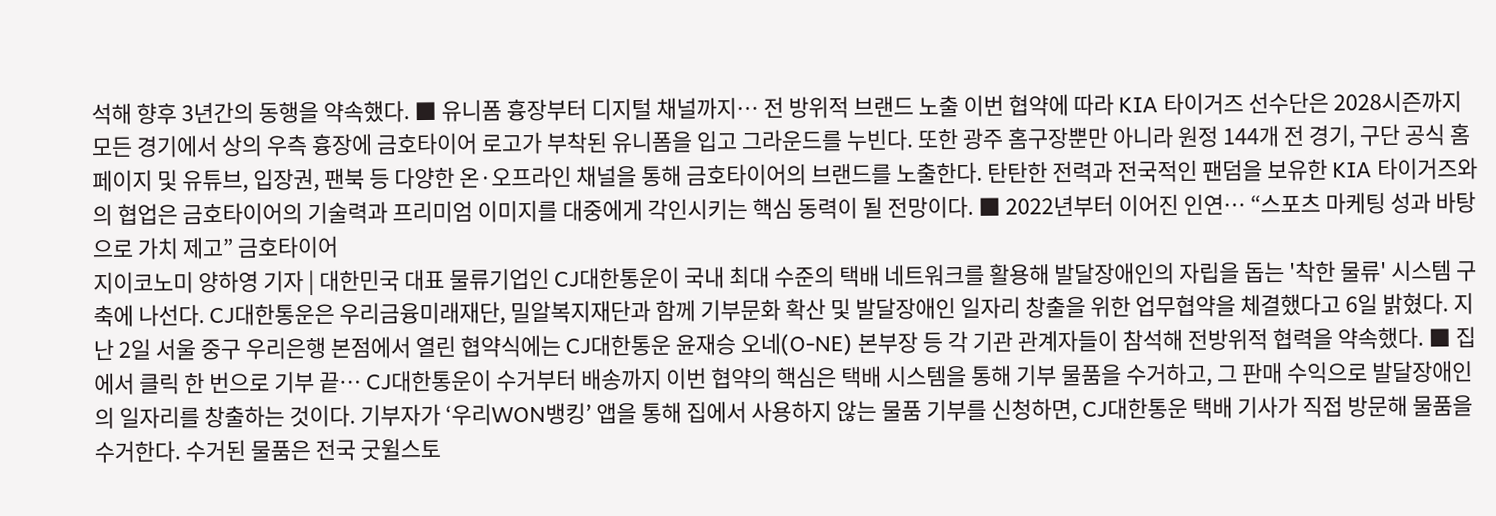석해 향후 3년간의 동행을 약속했다. ■ 유니폼 흉장부터 디지털 채널까지… 전 방위적 브랜드 노출 이번 협약에 따라 KIA 타이거즈 선수단은 2028시즌까지 모든 경기에서 상의 우측 흉장에 금호타이어 로고가 부착된 유니폼을 입고 그라운드를 누빈다. 또한 광주 홈구장뿐만 아니라 원정 144개 전 경기, 구단 공식 홈페이지 및 유튜브, 입장권, 팬북 등 다양한 온·오프라인 채널을 통해 금호타이어의 브랜드를 노출한다. 탄탄한 전력과 전국적인 팬덤을 보유한 KIA 타이거즈와의 협업은 금호타이어의 기술력과 프리미엄 이미지를 대중에게 각인시키는 핵심 동력이 될 전망이다. ■ 2022년부터 이어진 인연… “스포츠 마케팅 성과 바탕으로 가치 제고” 금호타이어
지이코노미 양하영 기자 | 대한민국 대표 물류기업인 CJ대한통운이 국내 최대 수준의 택배 네트워크를 활용해 발달장애인의 자립을 돕는 '착한 물류' 시스템 구축에 나선다. CJ대한통운은 우리금융미래재단, 밀알복지재단과 함께 기부문화 확산 및 발달장애인 일자리 창출을 위한 업무협약을 체결했다고 6일 밝혔다. 지난 2일 서울 중구 우리은행 본점에서 열린 협약식에는 CJ대한통운 윤재승 오네(O-NE) 본부장 등 각 기관 관계자들이 참석해 전방위적 협력을 약속했다. ■ 집에서 클릭 한 번으로 기부 끝… CJ대한통운이 수거부터 배송까지 이번 협약의 핵심은 택배 시스템을 통해 기부 물품을 수거하고, 그 판매 수익으로 발달장애인의 일자리를 창출하는 것이다. 기부자가 ‘우리WON뱅킹’ 앱을 통해 집에서 사용하지 않는 물품 기부를 신청하면, CJ대한통운 택배 기사가 직접 방문해 물품을 수거한다. 수거된 물품은 전국 굿윌스토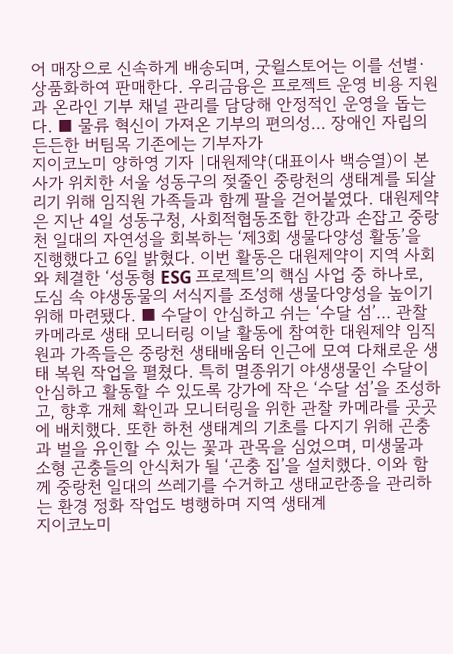어 매장으로 신속하게 배송되며, 굿윌스토어는 이를 선별·상품화하여 판매한다. 우리금융은 프로젝트 운영 비용 지원과 온라인 기부 채널 관리를 담당해 안정적인 운영을 돕는다. ■ 물류 혁신이 가져온 기부의 편의성… 장애인 자립의 든든한 버팀목 기존에는 기부자가
지이코노미 양하영 기자 |대원제약(대표이사 백승열)이 본사가 위치한 서울 성동구의 젖줄인 중랑천의 생태계를 되살리기 위해 임직원 가족들과 함께 팔을 걷어붙였다. 대원제약은 지난 4일 성동구청, 사회적협동조합 한강과 손잡고 중랑천 일대의 자연성을 회복하는 ‘제3회 생물다양성 활동’을 진행했다고 6일 밝혔다. 이번 활동은 대원제약이 지역 사회와 체결한 ‘성동형 ESG 프로젝트’의 핵심 사업 중 하나로, 도심 속 야생동물의 서식지를 조성해 생물다양성을 높이기 위해 마련됐다. ■ 수달이 안심하고 쉬는 ‘수달 섬’… 관찰 카메라로 생태 모니터링 이날 활동에 참여한 대원제약 임직원과 가족들은 중랑천 생태배움터 인근에 모여 다채로운 생태 복원 작업을 펼쳤다. 특히 멸종위기 야생생물인 수달이 안심하고 활동할 수 있도록 강가에 작은 ‘수달 섬’을 조성하고, 향후 개체 확인과 모니터링을 위한 관찰 카메라를 곳곳에 배치했다. 또한 하천 생태계의 기초를 다지기 위해 곤충과 벌을 유인할 수 있는 꽃과 관목을 심었으며, 미생물과 소형 곤충들의 안식처가 될 ‘곤충 집’을 설치했다. 이와 함께 중랑천 일대의 쓰레기를 수거하고 생태교란종을 관리하는 환경 정화 작업도 병행하며 지역 생태계
지이코노미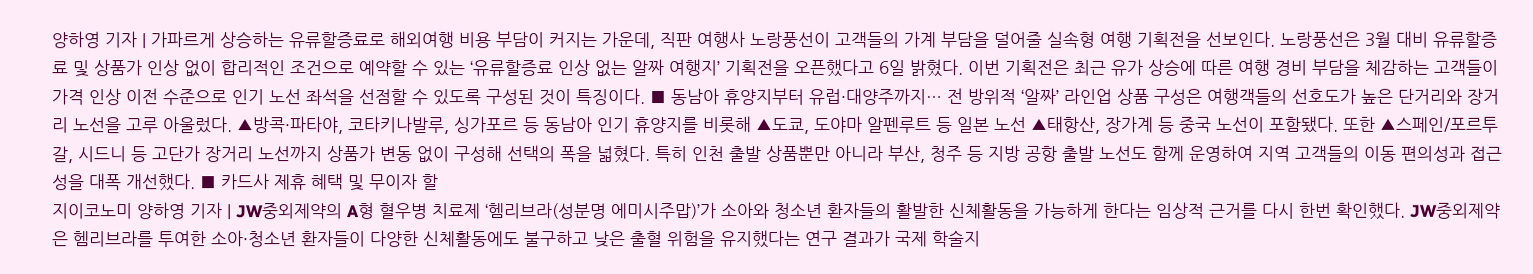양하영 기자 | 가파르게 상승하는 유류할증료로 해외여행 비용 부담이 커지는 가운데, 직판 여행사 노랑풍선이 고객들의 가계 부담을 덜어줄 실속형 여행 기획전을 선보인다. 노랑풍선은 3월 대비 유류할증료 및 상품가 인상 없이 합리적인 조건으로 예약할 수 있는 ‘유류할증료 인상 없는 알짜 여행지’ 기획전을 오픈했다고 6일 밝혔다. 이번 기획전은 최근 유가 상승에 따른 여행 경비 부담을 체감하는 고객들이 가격 인상 이전 수준으로 인기 노선 좌석을 선점할 수 있도록 구성된 것이 특징이다. ■ 동남아 휴양지부터 유럽·대양주까지… 전 방위적 ‘알짜’ 라인업 상품 구성은 여행객들의 선호도가 높은 단거리와 장거리 노선을 고루 아울렀다. ▲방콕·파타야, 코타키나발루, 싱가포르 등 동남아 인기 휴양지를 비롯해 ▲도쿄, 도야마 알펜루트 등 일본 노선 ▲태항산, 장가계 등 중국 노선이 포함됐다. 또한 ▲스페인/포르투갈, 시드니 등 고단가 장거리 노선까지 상품가 변동 없이 구성해 선택의 폭을 넓혔다. 특히 인천 출발 상품뿐만 아니라 부산, 청주 등 지방 공항 출발 노선도 함께 운영하여 지역 고객들의 이동 편의성과 접근성을 대폭 개선했다. ■ 카드사 제휴 혜택 및 무이자 할
지이코노미 양하영 기자 | JW중외제약의 A형 혈우병 치료제 ‘헴리브라(성분명 에미시주맙)’가 소아와 청소년 환자들의 활발한 신체활동을 가능하게 한다는 임상적 근거를 다시 한번 확인했다. JW중외제약은 헴리브라를 투여한 소아·청소년 환자들이 다양한 신체활동에도 불구하고 낮은 출혈 위험을 유지했다는 연구 결과가 국제 학술지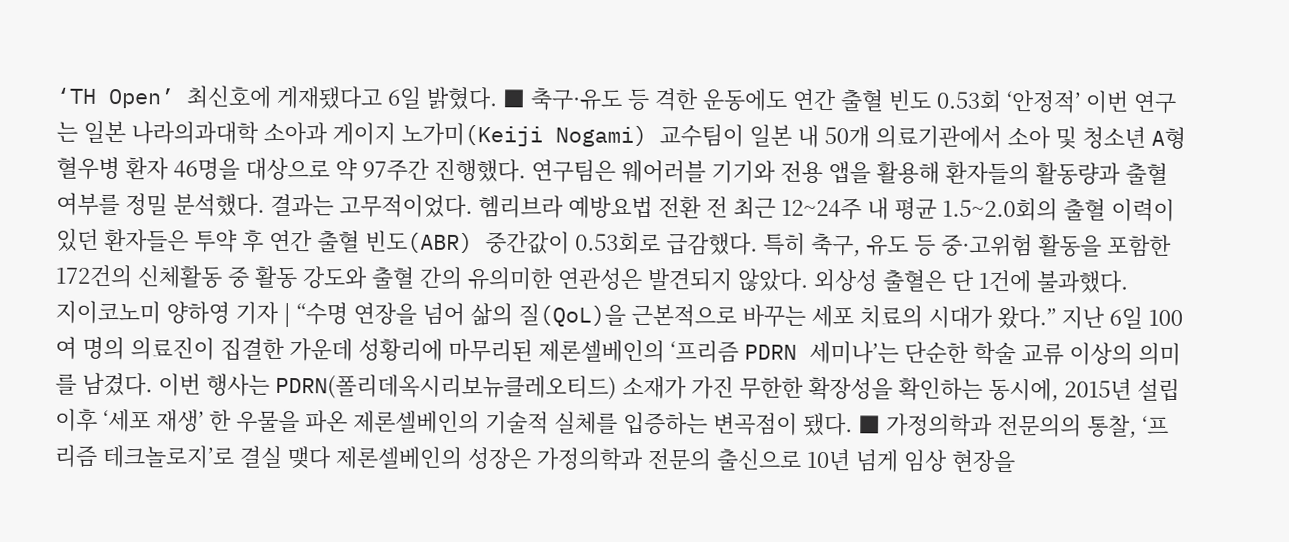‘TH Open’ 최신호에 게재됐다고 6일 밝혔다. ■ 축구·유도 등 격한 운동에도 연간 출혈 빈도 0.53회 ‘안정적’ 이번 연구는 일본 나라의과대학 소아과 게이지 노가미(Keiji Nogami) 교수팀이 일본 내 50개 의료기관에서 소아 및 청소년 A형 혈우병 환자 46명을 대상으로 약 97주간 진행했다. 연구팀은 웨어러블 기기와 전용 앱을 활용해 환자들의 활동량과 출혈 여부를 정밀 분석했다. 결과는 고무적이었다. 헴리브라 예방요법 전환 전 최근 12~24주 내 평균 1.5~2.0회의 출혈 이력이 있던 환자들은 투약 후 연간 출혈 빈도(ABR) 중간값이 0.53회로 급감했다. 특히 축구, 유도 등 중·고위험 활동을 포함한 172건의 신체활동 중 활동 강도와 출혈 간의 유의미한 연관성은 발견되지 않았다. 외상성 출혈은 단 1건에 불과했다.
지이코노미 양하영 기자 | “수명 연장을 넘어 삶의 질(QoL)을 근본적으로 바꾸는 세포 치료의 시대가 왔다.” 지난 6일 100여 명의 의료진이 집결한 가운데 성황리에 마무리된 제론셀베인의 ‘프리즘 PDRN 세미나’는 단순한 학술 교류 이상의 의미를 남겼다. 이번 행사는 PDRN(폴리데옥시리보뉴클레오티드) 소재가 가진 무한한 확장성을 확인하는 동시에, 2015년 설립 이후 ‘세포 재생’ 한 우물을 파온 제론셀베인의 기술적 실체를 입증하는 변곡점이 됐다. ■ 가정의학과 전문의의 통찰, ‘프리즘 테크놀로지’로 결실 맺다 제론셀베인의 성장은 가정의학과 전문의 출신으로 10년 넘게 임상 현장을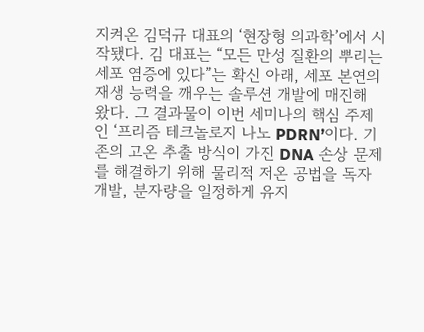지켜온 김덕규 대표의 ‘현장형 의과학’에서 시작됐다. 김 대표는 “모든 만성 질환의 뿌리는 세포 염증에 있다”는 확신 아래, 세포 본연의 재생 능력을 깨우는 솔루션 개발에 매진해 왔다. 그 결과물이 이번 세미나의 핵심 주제인 ‘프리즘 테크놀로지 나노 PDRN’이다. 기존의 고온 추출 방식이 가진 DNA 손상 문제를 해결하기 위해 물리적 저온 공법을 독자 개발, 분자량을 일정하게 유지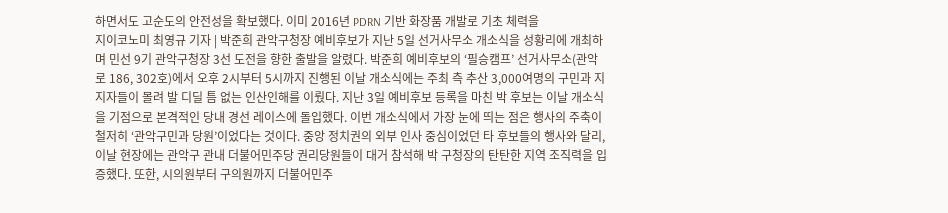하면서도 고순도의 안전성을 확보했다. 이미 2016년 PDRN 기반 화장품 개발로 기초 체력을
지이코노미 최영규 기자 | 박준희 관악구청장 예비후보가 지난 5일 선거사무소 개소식을 성황리에 개최하며 민선 9기 관악구청장 3선 도전을 향한 출발을 알렸다. 박준희 예비후보의 ‘필승캠프’ 선거사무소(관악로 186, 302호)에서 오후 2시부터 5시까지 진행된 이날 개소식에는 주최 측 추산 3,000여명의 구민과 지지자들이 몰려 발 디딜 틈 없는 인산인해를 이뤘다. 지난 3일 예비후보 등록을 마친 박 후보는 이날 개소식을 기점으로 본격적인 당내 경선 레이스에 돌입했다. 이번 개소식에서 가장 눈에 띄는 점은 행사의 주축이 철저히 ‘관악구민과 당원’이었다는 것이다. 중앙 정치권의 외부 인사 중심이었던 타 후보들의 행사와 달리, 이날 현장에는 관악구 관내 더불어민주당 권리당원들이 대거 참석해 박 구청장의 탄탄한 지역 조직력을 입증했다. 또한, 시의원부터 구의원까지 더불어민주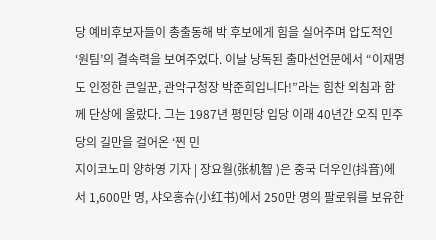당 예비후보자들이 총출동해 박 후보에게 힘을 실어주며 압도적인 ‘원팀’의 결속력을 보여주었다. 이날 낭독된 출마선언문에서 “이재명도 인정한 큰일꾼, 관악구청장 박준희입니다!”라는 힘찬 외침과 함께 단상에 올랐다. 그는 1987년 평민당 입당 이래 40년간 오직 민주당의 길만을 걸어온 ‘찐 민
지이코노미 양하영 기자 | 장요월(张机智 )은 중국 더우인(抖音)에서 1,600만 명, 샤오홍슈(小红书)에서 250만 명의 팔로워를 보유한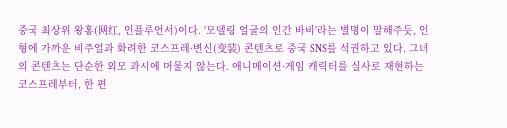중국 최상위 왕홍(网红, 인플루언서)이다. '모델링 얼굴의 인간 바비'라는 별명이 말해주듯, 인형에 가까운 비주얼과 화려한 코스프레·변신(变装) 콘텐츠로 중국 SNS를 석권하고 있다. 그녀의 콘텐츠는 단순한 외모 과시에 머물지 않는다. 애니메이션·게임 캐릭터를 실사로 재현하는 코스프레부터, 한 편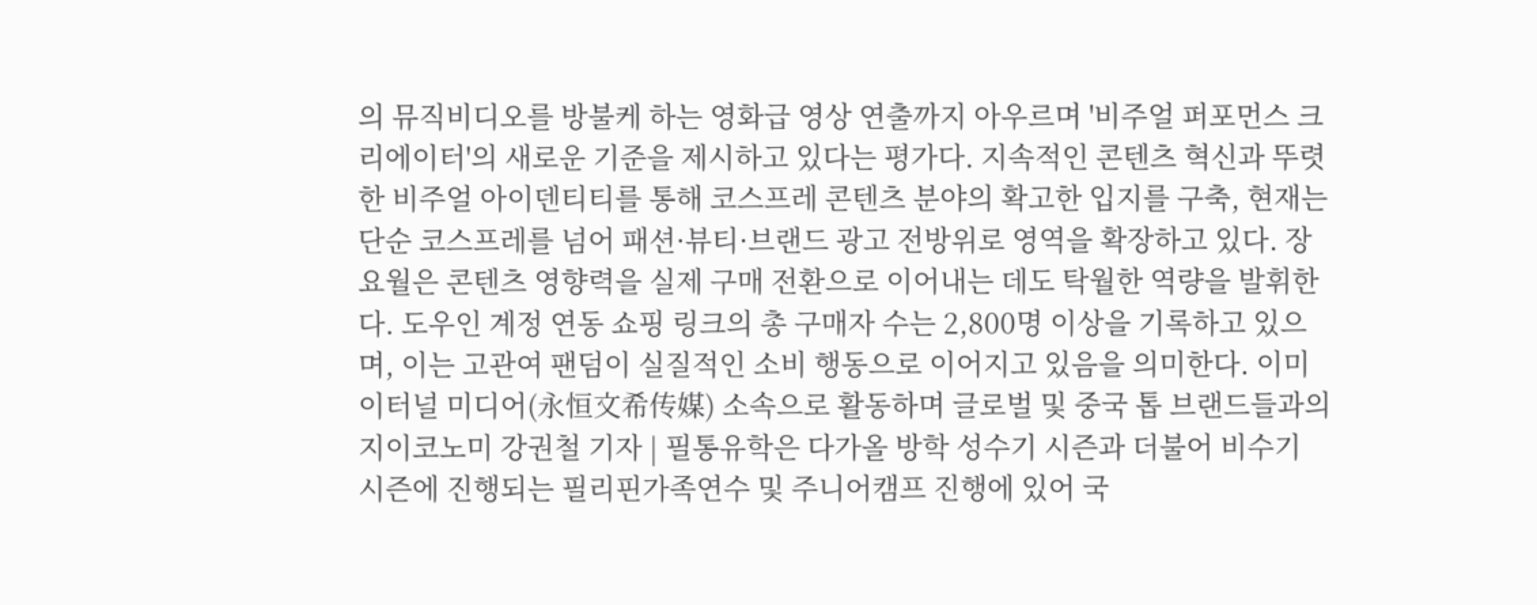의 뮤직비디오를 방불케 하는 영화급 영상 연출까지 아우르며 '비주얼 퍼포먼스 크리에이터'의 새로운 기준을 제시하고 있다는 평가다. 지속적인 콘텐츠 혁신과 뚜렷한 비주얼 아이덴티티를 통해 코스프레 콘텐츠 분야의 확고한 입지를 구축, 현재는 단순 코스프레를 넘어 패션·뷰티·브랜드 광고 전방위로 영역을 확장하고 있다. 장요월은 콘텐츠 영향력을 실제 구매 전환으로 이어내는 데도 탁월한 역량을 발휘한다. 도우인 계정 연동 쇼핑 링크의 총 구매자 수는 2,800명 이상을 기록하고 있으며, 이는 고관여 팬덤이 실질적인 소비 행동으로 이어지고 있음을 의미한다. 이미 이터널 미디어(永恒文希传媒) 소속으로 활동하며 글로벌 및 중국 톱 브랜드들과의
지이코노미 강권철 기자 | 필통유학은 다가올 방학 성수기 시즌과 더불어 비수기 시즌에 진행되는 필리핀가족연수 및 주니어캠프 진행에 있어 국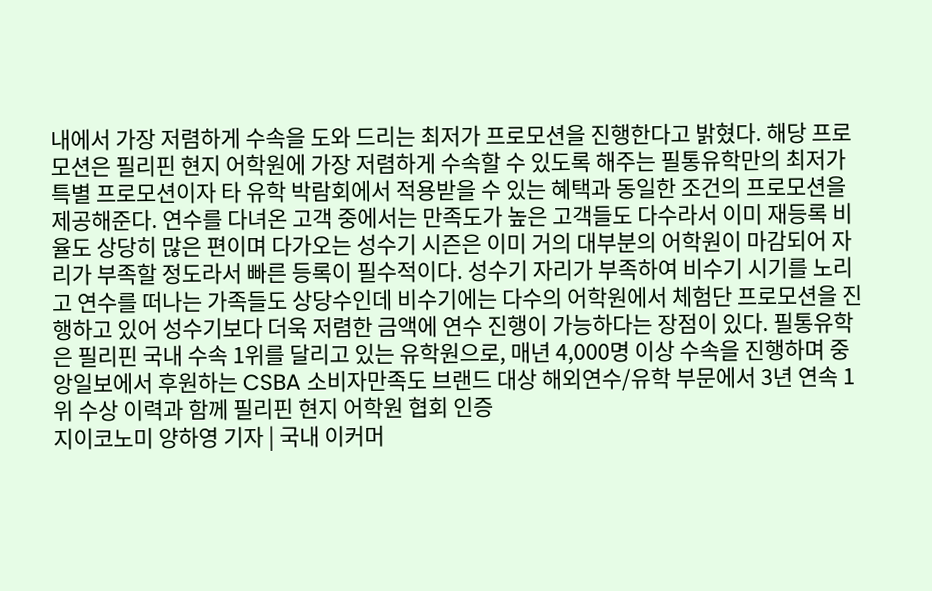내에서 가장 저렴하게 수속을 도와 드리는 최저가 프로모션을 진행한다고 밝혔다. 해당 프로모션은 필리핀 현지 어학원에 가장 저렴하게 수속할 수 있도록 해주는 필통유학만의 최저가 특별 프로모션이자 타 유학 박람회에서 적용받을 수 있는 혜택과 동일한 조건의 프로모션을 제공해준다. 연수를 다녀온 고객 중에서는 만족도가 높은 고객들도 다수라서 이미 재등록 비율도 상당히 많은 편이며 다가오는 성수기 시즌은 이미 거의 대부분의 어학원이 마감되어 자리가 부족할 정도라서 빠른 등록이 필수적이다. 성수기 자리가 부족하여 비수기 시기를 노리고 연수를 떠나는 가족들도 상당수인데 비수기에는 다수의 어학원에서 체험단 프로모션을 진행하고 있어 성수기보다 더욱 저렴한 금액에 연수 진행이 가능하다는 장점이 있다. 필통유학은 필리핀 국내 수속 1위를 달리고 있는 유학원으로, 매년 4,000명 이상 수속을 진행하며 중앙일보에서 후원하는 CSBA 소비자만족도 브랜드 대상 해외연수/유학 부문에서 3년 연속 1위 수상 이력과 함께 필리핀 현지 어학원 협회 인증
지이코노미 양하영 기자 | 국내 이커머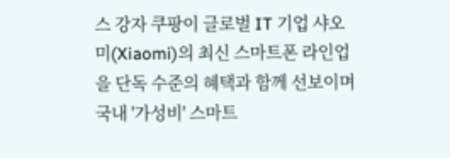스 강자 쿠팡이 글로벌 IT 기업 샤오미(Xiaomi)의 최신 스마트폰 라인업을 단독 수준의 혜택과 함께 선보이며 국내 '가성비' 스마트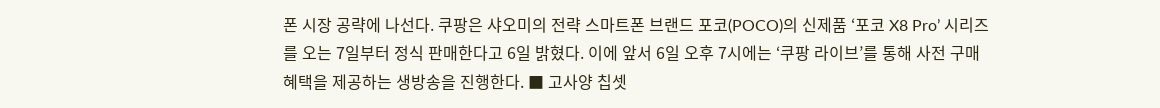폰 시장 공략에 나선다. 쿠팡은 샤오미의 전략 스마트폰 브랜드 포코(POCO)의 신제품 ‘포코 X8 Pro’ 시리즈를 오는 7일부터 정식 판매한다고 6일 밝혔다. 이에 앞서 6일 오후 7시에는 ‘쿠팡 라이브’를 통해 사전 구매 혜택을 제공하는 생방송을 진행한다. ■ 고사양 칩셋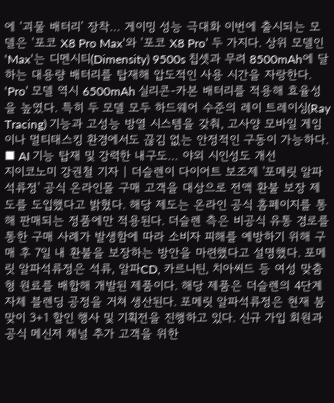에 ‘괴물 배터리’ 장착… 게이밍 성능 극대화 이번에 출시되는 모델은 ‘포코 X8 Pro Max’와 ‘포코 X8 Pro’ 두 가지다. 상위 모델인 ‘Max’는 디멘시티(Dimensity) 9500s 칩셋과 무려 8500mAh에 달하는 대용량 배터리를 탑재해 압도적인 사용 시간을 자랑한다. ‘Pro’ 모델 역시 6500mAh 실리콘-카본 배터리를 적용해 효율성을 높였다. 특히 두 모델 모두 하드웨어 수준의 레이 트레이싱(Ray Tracing) 기능과 고성능 방열 시스템을 갖춰, 고사양 모바일 게임이나 멀티태스킹 환경에서도 끊김 없는 안정적인 구동이 가능하다. ■ AI 기능 탑재 및 강력한 내구도… 야외 시인성도 개선
지이코노미 강권철 기자 | 더슬렌이 다이어트 보조제 '포메릿 알파석류정' 공식 온라인몰 구매 고객을 대상으로 전액 환불 보장 제도를 도입했다고 밝혔다. 해당 제도는 온라인 공식 홈페이지를 통해 판매되는 정품에만 적용된다. 더슬렌 측은 비공식 유통 경로를 통한 구매 사례가 발생함에 따라 소비자 피해를 예방하기 위해 구매 후 7일 내 환불을 보장하는 방안을 마련했다고 설명했다. 포메릿 알파석류정은 석류, 알파CD, 카르니틴, 치아씨드 등 여성 맞춤형 원료를 배합해 개발된 제품이다. 해당 제품은 더슬렌의 4단계 자체 블렌딩 공정을 거쳐 생산된다. 포메릿 알파석류정은 현재 봄맞이 3+1 할인 행사 및 기획전을 진행하고 있다. 신규 가입 회원과 공식 메신저 채널 추가 고객을 위한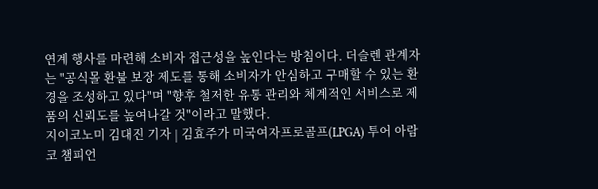연계 행사를 마련해 소비자 접근성을 높인다는 방침이다. 더슬렌 관계자는 "공식몰 환불 보장 제도를 통해 소비자가 안심하고 구매할 수 있는 환경을 조성하고 있다"며 "향후 철저한 유통 관리와 체계적인 서비스로 제품의 신뢰도를 높여나갈 것"이라고 말했다.
지이코노미 김대진 기자 | 김효주가 미국여자프로골프(LPGA) 투어 아람코 챔피언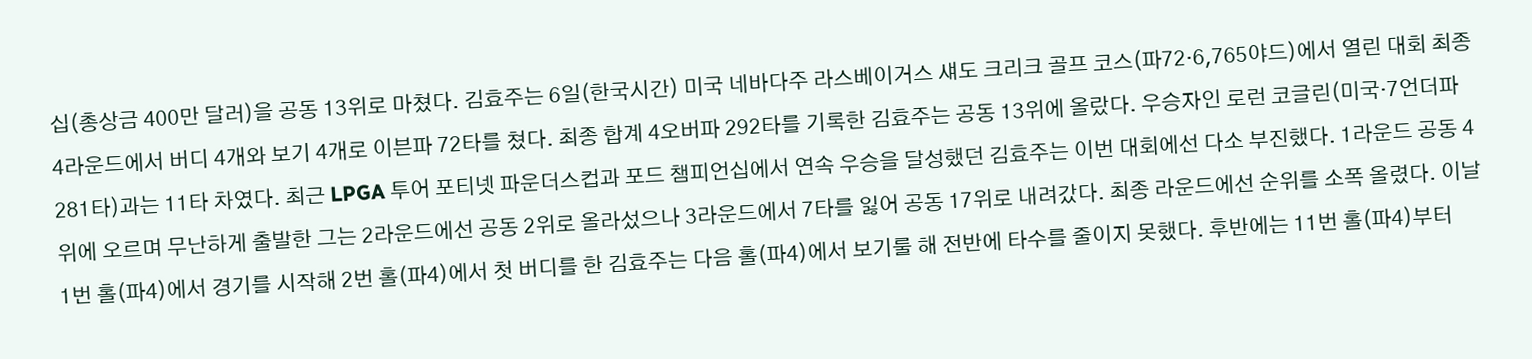십(총상금 400만 달러)을 공동 13위로 마쳤다. 김효주는 6일(한국시간) 미국 네바다주 라스베이거스 섀도 크리크 골프 코스(파72·6,765야드)에서 열린 대회 최종 4라운드에서 버디 4개와 보기 4개로 이븐파 72타를 쳤다. 최종 합계 4오버파 292타를 기록한 김효주는 공동 13위에 올랐다. 우승자인 로런 코글린(미국·7언더파 281타)과는 11타 차였다. 최근 LPGA 투어 포티넷 파운더스컵과 포드 챔피언십에서 연속 우승을 달성했던 김효주는 이번 대회에선 다소 부진했다. 1라운드 공동 4위에 오르며 무난하게 출발한 그는 2라운드에선 공동 2위로 올라섰으나 3라운드에서 7타를 잃어 공동 17위로 내려갔다. 최종 라운드에선 순위를 소폭 올렸다. 이날 1번 홀(파4)에서 경기를 시작해 2번 홀(파4)에서 첫 버디를 한 김효주는 다음 홀(파4)에서 보기룰 해 전반에 타수를 줄이지 못했다. 후반에는 11번 홀(파4)부터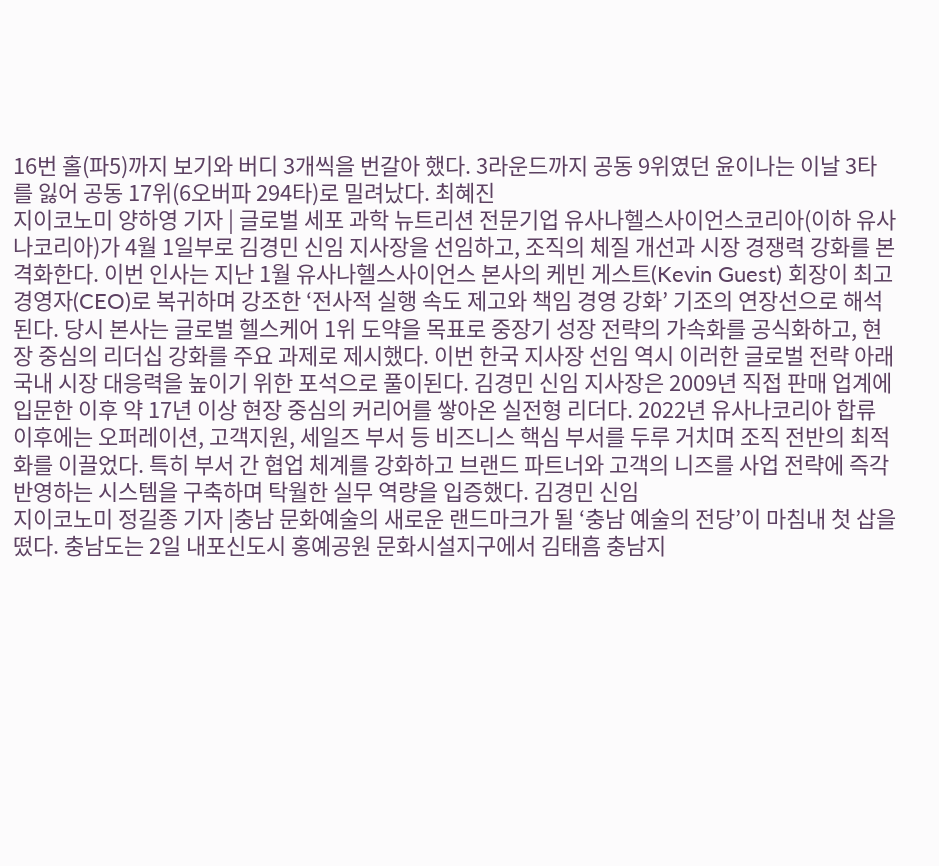16번 홀(파5)까지 보기와 버디 3개씩을 번갈아 했다. 3라운드까지 공동 9위였던 윤이나는 이날 3타를 잃어 공동 17위(6오버파 294타)로 밀려났다. 최혜진
지이코노미 양하영 기자 | 글로벌 세포 과학 뉴트리션 전문기업 유사나헬스사이언스코리아(이하 유사나코리아)가 4월 1일부로 김경민 신임 지사장을 선임하고, 조직의 체질 개선과 시장 경쟁력 강화를 본격화한다. 이번 인사는 지난 1월 유사나헬스사이언스 본사의 케빈 게스트(Kevin Guest) 회장이 최고 경영자(CEO)로 복귀하며 강조한 ‘전사적 실행 속도 제고와 책임 경영 강화’ 기조의 연장선으로 해석된다. 당시 본사는 글로벌 헬스케어 1위 도약을 목표로 중장기 성장 전략의 가속화를 공식화하고, 현장 중심의 리더십 강화를 주요 과제로 제시했다. 이번 한국 지사장 선임 역시 이러한 글로벌 전략 아래 국내 시장 대응력을 높이기 위한 포석으로 풀이된다. 김경민 신임 지사장은 2009년 직접 판매 업계에 입문한 이후 약 17년 이상 현장 중심의 커리어를 쌓아온 실전형 리더다. 2022년 유사나코리아 합류 이후에는 오퍼레이션, 고객지원, 세일즈 부서 등 비즈니스 핵심 부서를 두루 거치며 조직 전반의 최적화를 이끌었다. 특히 부서 간 협업 체계를 강화하고 브랜드 파트너와 고객의 니즈를 사업 전략에 즉각 반영하는 시스템을 구축하며 탁월한 실무 역량을 입증했다. 김경민 신임
지이코노미 정길종 기자 |충남 문화예술의 새로운 랜드마크가 될 ‘충남 예술의 전당’이 마침내 첫 삽을 떴다. 충남도는 2일 내포신도시 홍예공원 문화시설지구에서 김태흠 충남지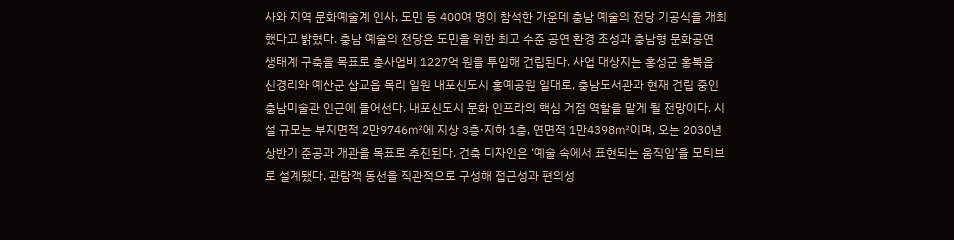사와 지역 문화예술계 인사, 도민 등 400여 명이 참석한 가운데 충남 예술의 전당 기공식을 개최했다고 밝혔다. 충남 예술의 전당은 도민을 위한 최고 수준 공연 환경 조성과 충남형 문화공연 생태계 구축을 목표로 총사업비 1227억 원을 투입해 건립된다. 사업 대상지는 홍성군 홍북읍 신경리와 예산군 삽교읍 목리 일원 내포신도시 홍예공원 일대로, 충남도서관과 현재 건립 중인 충남미술관 인근에 들어선다. 내포신도시 문화 인프라의 핵심 거점 역할을 맡게 될 전망이다. 시설 규모는 부지면적 2만9746㎡에 지상 3층·지하 1층, 연면적 1만4398㎡이며, 오는 2030년 상반기 준공과 개관을 목표로 추진된다. 건축 디자인은 ‘예술 속에서 표현되는 움직임’을 모티브로 설계됐다. 관람객 동선을 직관적으로 구성해 접근성과 편의성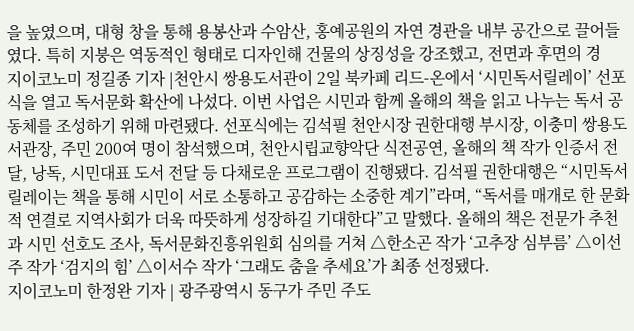을 높였으며, 대형 창을 통해 용봉산과 수암산, 홍예공원의 자연 경관을 내부 공간으로 끌어들였다. 특히 지붕은 역동적인 형태로 디자인해 건물의 상징성을 강조했고, 전면과 후면의 경
지이코노미 정길종 기자 |천안시 쌍용도서관이 2일 북카페 리드-온에서 ‘시민독서릴레이’ 선포식을 열고 독서문화 확산에 나섰다. 이번 사업은 시민과 함께 올해의 책을 읽고 나누는 독서 공동체를 조성하기 위해 마련됐다. 선포식에는 김석필 천안시장 권한대행 부시장, 이충미 쌍용도서관장, 주민 200여 명이 참석했으며, 천안시립교향악단 식전공연, 올해의 책 작가 인증서 전달, 낭독, 시민대표 도서 전달 등 다채로운 프로그램이 진행됐다. 김석필 권한대행은 “시민독서릴레이는 책을 통해 시민이 서로 소통하고 공감하는 소중한 계기”라며, “독서를 매개로 한 문화적 연결로 지역사회가 더욱 따뜻하게 성장하길 기대한다”고 말했다. 올해의 책은 전문가 추천과 시민 선호도 조사, 독서문화진흥위원회 심의를 거쳐 △한소곤 작가 ‘고추장 심부름’ △이선주 작가 ‘검지의 힘’ △이서수 작가 ‘그래도 춤을 추세요’가 최종 선정됐다.
지이코노미 한정완 기자 | 광주광역시 동구가 주민 주도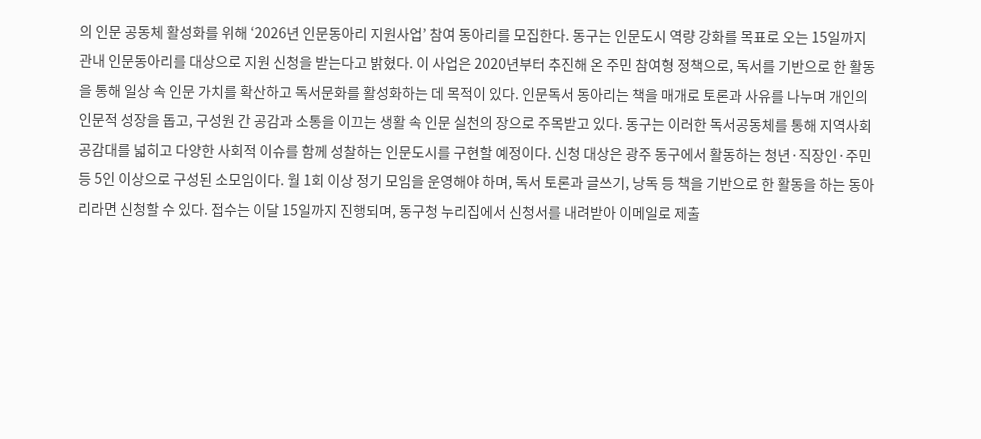의 인문 공동체 활성화를 위해 ‘2026년 인문동아리 지원사업’ 참여 동아리를 모집한다. 동구는 인문도시 역량 강화를 목표로 오는 15일까지 관내 인문동아리를 대상으로 지원 신청을 받는다고 밝혔다. 이 사업은 2020년부터 추진해 온 주민 참여형 정책으로, 독서를 기반으로 한 활동을 통해 일상 속 인문 가치를 확산하고 독서문화를 활성화하는 데 목적이 있다. 인문독서 동아리는 책을 매개로 토론과 사유를 나누며 개인의 인문적 성장을 돕고, 구성원 간 공감과 소통을 이끄는 생활 속 인문 실천의 장으로 주목받고 있다. 동구는 이러한 독서공동체를 통해 지역사회 공감대를 넓히고 다양한 사회적 이슈를 함께 성찰하는 인문도시를 구현할 예정이다. 신청 대상은 광주 동구에서 활동하는 청년·직장인·주민 등 5인 이상으로 구성된 소모임이다. 월 1회 이상 정기 모임을 운영해야 하며, 독서 토론과 글쓰기, 낭독 등 책을 기반으로 한 활동을 하는 동아리라면 신청할 수 있다. 접수는 이달 15일까지 진행되며, 동구청 누리집에서 신청서를 내려받아 이메일로 제출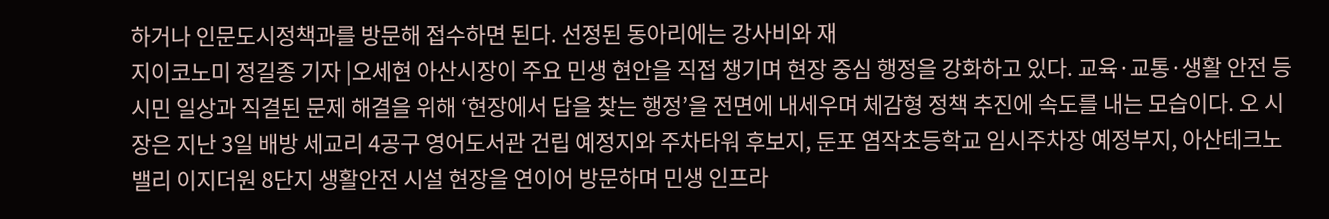하거나 인문도시정책과를 방문해 접수하면 된다. 선정된 동아리에는 강사비와 재
지이코노미 정길종 기자 |오세현 아산시장이 주요 민생 현안을 직접 챙기며 현장 중심 행정을 강화하고 있다. 교육·교통·생활 안전 등 시민 일상과 직결된 문제 해결을 위해 ‘현장에서 답을 찾는 행정’을 전면에 내세우며 체감형 정책 추진에 속도를 내는 모습이다. 오 시장은 지난 3일 배방 세교리 4공구 영어도서관 건립 예정지와 주차타워 후보지, 둔포 염작초등학교 임시주차장 예정부지, 아산테크노밸리 이지더원 8단지 생활안전 시설 현장을 연이어 방문하며 민생 인프라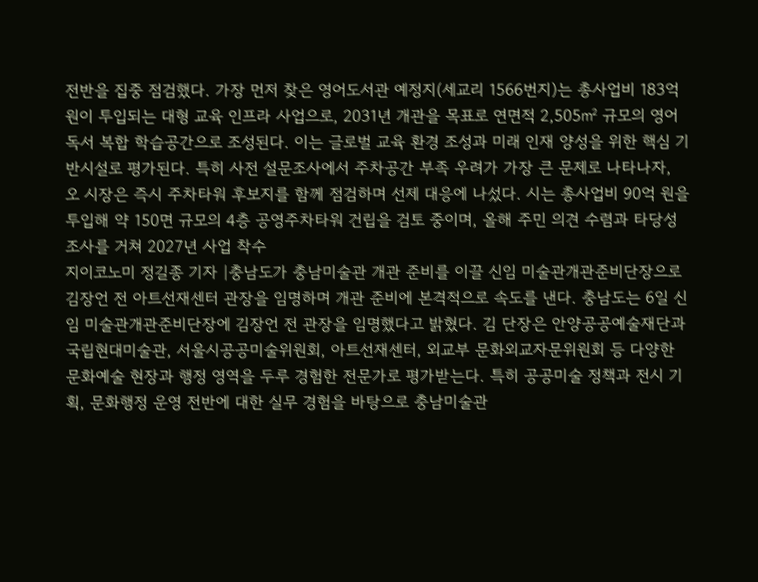전반을 집중 점검했다. 가장 먼저 찾은 영어도서관 예정지(세교리 1566번지)는 총사업비 183억 원이 투입되는 대형 교육 인프라 사업으로, 2031년 개관을 목표로 연면적 2,505㎡ 규모의 영어 독서 복합 학습공간으로 조성된다. 이는 글로벌 교육 환경 조성과 미래 인재 양성을 위한 핵심 기반시설로 평가된다. 특히 사전 설문조사에서 주차공간 부족 우려가 가장 큰 문제로 나타나자, 오 시장은 즉시 주차타워 후보지를 함께 점검하며 선제 대응에 나섰다. 시는 총사업비 90억 원을 투입해 약 150면 규모의 4층 공영주차타워 건립을 검토 중이며, 올해 주민 의견 수렴과 타당성 조사를 거쳐 2027년 사업 착수
지이코노미 정길종 기자 |충남도가 충남미술관 개관 준비를 이끌 신임 미술관개관준비단장으로 김장언 전 아트선재센터 관장을 임명하며 개관 준비에 본격적으로 속도를 낸다. 충남도는 6일 신임 미술관개관준비단장에 김장언 전 관장을 임명했다고 밝혔다. 김 단장은 안양공공예술재단과 국립현대미술관, 서울시공공미술위원회, 아트선재센터, 외교부 문화외교자문위원회 등 다양한 문화예술 현장과 행정 영역을 두루 경험한 전문가로 평가받는다. 특히 공공미술 정책과 전시 기획, 문화행정 운영 전반에 대한 실무 경험을 바탕으로 충남미술관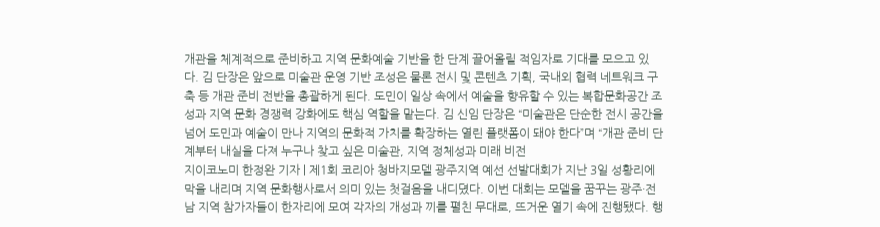개관을 체계적으로 준비하고 지역 문화예술 기반을 한 단계 끌어올릴 적임자로 기대를 모으고 있다. 김 단장은 앞으로 미술관 운영 기반 조성은 물론 전시 및 콘텐츠 기획, 국내외 협력 네트워크 구축 등 개관 준비 전반을 총괄하게 된다. 도민이 일상 속에서 예술을 향유할 수 있는 복합문화공간 조성과 지역 문화 경쟁력 강화에도 핵심 역할을 맡는다. 김 신임 단장은 “미술관은 단순한 전시 공간을 넘어 도민과 예술이 만나 지역의 문화적 가치를 확장하는 열린 플랫폼이 돼야 한다”며 “개관 준비 단계부터 내실을 다져 누구나 찾고 싶은 미술관, 지역 정체성과 미래 비전
지이코노미 한정완 기자 | 제1회 코리아 청바지모델 광주지역 예선 선발대회가 지난 3일 성황리에 막을 내리며 지역 문화행사로서 의미 있는 첫걸음을 내디뎠다. 이번 대회는 모델을 꿈꾸는 광주·전남 지역 참가자들이 한자리에 모여 각자의 개성과 끼를 펼친 무대로, 뜨거운 열기 속에 진행됐다. 행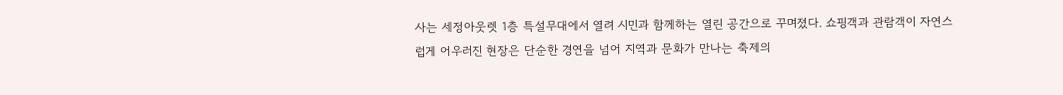사는 세정아웃렛 1층 특설무대에서 열려 시민과 함께하는 열린 공간으로 꾸며졌다. 쇼핑객과 관람객이 자연스럽게 어우러진 현장은 단순한 경연을 넘어 지역과 문화가 만나는 축제의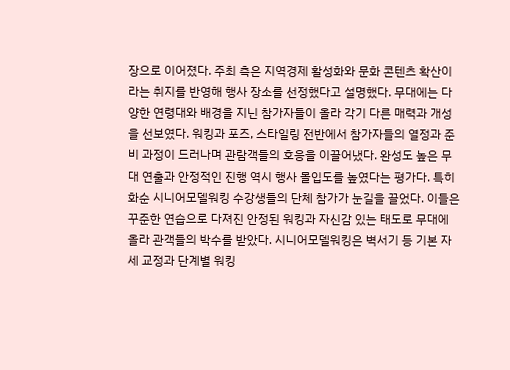장으로 이어졌다. 주최 측은 지역경제 활성화와 문화 콘텐츠 확산이라는 취지를 반영해 행사 장소를 선정했다고 설명했다. 무대에는 다양한 연령대와 배경을 지닌 참가자들이 올라 각기 다른 매력과 개성을 선보였다. 워킹과 포즈, 스타일링 전반에서 참가자들의 열정과 준비 과정이 드러나며 관람객들의 호응을 이끌어냈다. 완성도 높은 무대 연출과 안정적인 진행 역시 행사 몰입도를 높였다는 평가다. 특히 화순 시니어모델워킹 수강생들의 단체 참가가 눈길을 끌었다. 이들은 꾸준한 연습으로 다져진 안정된 워킹과 자신감 있는 태도로 무대에 올라 관객들의 박수를 받았다. 시니어모델워킹은 벽서기 등 기본 자세 교정과 단계별 워킹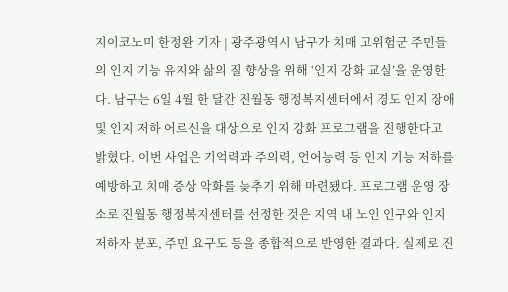지이코노미 한정완 기자 | 광주광역시 남구가 치매 고위험군 주민들의 인지 기능 유지와 삶의 질 향상을 위해 ‘인지 강화 교실’을 운영한다. 남구는 6일 4월 한 달간 진월동 행정복지센터에서 경도 인지 장애 및 인지 저하 어르신을 대상으로 인지 강화 프로그램을 진행한다고 밝혔다. 이번 사업은 기억력과 주의력, 언어능력 등 인지 기능 저하를 예방하고 치매 증상 악화를 늦추기 위해 마련됐다. 프로그램 운영 장소로 진월동 행정복지센터를 선정한 것은 지역 내 노인 인구와 인지 저하자 분포, 주민 요구도 등을 종합적으로 반영한 결과다. 실제로 진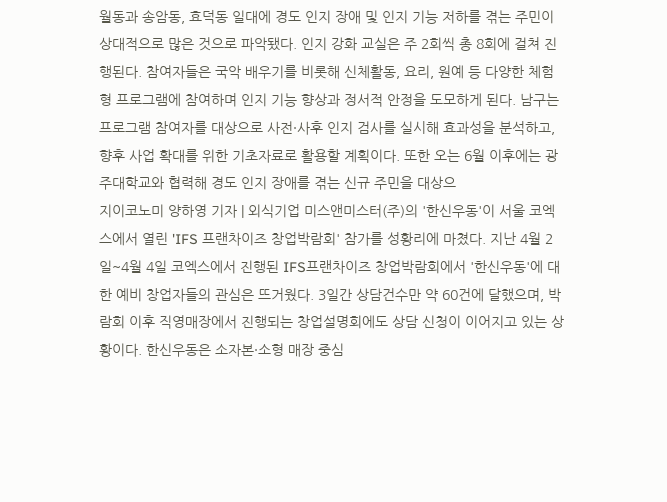월동과 송암동, 효덕동 일대에 경도 인지 장애 및 인지 기능 저하를 겪는 주민이 상대적으로 많은 것으로 파악됐다. 인지 강화 교실은 주 2회씩 총 8회에 걸쳐 진행된다. 참여자들은 국악 배우기를 비롯해 신체활동, 요리, 원예 등 다양한 체험형 프로그램에 참여하며 인지 기능 향상과 정서적 안정을 도모하게 된다. 남구는 프로그램 참여자를 대상으로 사전·사후 인지 검사를 실시해 효과성을 분석하고, 향후 사업 확대를 위한 기초자료로 활용할 계획이다. 또한 오는 6월 이후에는 광주대학교와 협력해 경도 인지 장애를 겪는 신규 주민을 대상으
지이코노미 양하영 기자 | 외식기업 미스앤미스터(주)의 '한신우동'이 서울 코엑스에서 열린 'IFS 프랜차이즈 창업박람회' 참가를 성황리에 마쳤다. 지난 4월 2일~4월 4일 코엑스에서 진행된 IFS프랜차이즈 창업박람회에서 '한신우동'에 대한 예비 창업자들의 관심은 뜨거웠다. 3일간 상담건수만 약 60건에 달했으며, 박람회 이후 직영매장에서 진행되는 창업설명회에도 상담 신청이 이어지고 있는 상황이다. 한신우동은 소자본·소형 매장 중심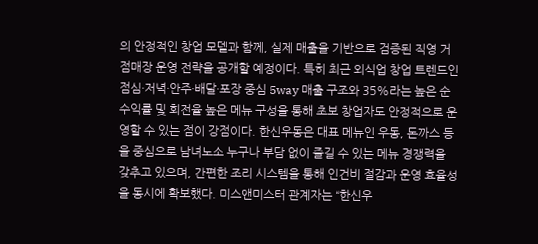의 안정적인 창업 모델과 함께, 실제 매출을 기반으로 검증된 직영 거점매장 운영 전략을 공개할 예정이다. 특히 최근 외식업 창업 트렌드인 점심·저녁·안주·배달·포장 중심 5way 매출 구조와 35%라는 높은 순수익률 및 회전율 높은 메뉴 구성을 통해 초보 창업자도 안정적으로 운영할 수 있는 점이 강점이다. 한신우동은 대표 메뉴인 우동, 돈까스 등을 중심으로 남녀노소 누구나 부담 없이 즐길 수 있는 메뉴 경쟁력을 갖추고 있으며, 간편한 조리 시스템을 통해 인건비 절감과 운영 효율성을 동시에 확보했다. 미스앤미스터 관계자는 “한신우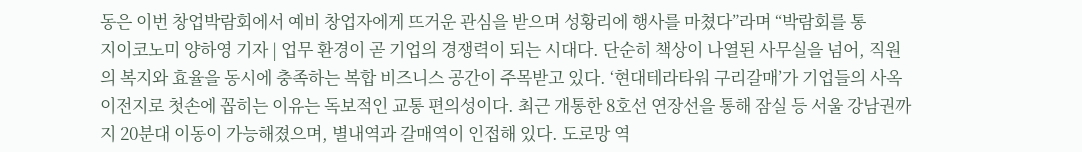동은 이번 창업박람회에서 예비 창업자에게 뜨거운 관심을 받으며 성황리에 행사를 마쳤다”라며 “박람회를 통
지이코노미 양하영 기자 | 업무 환경이 곧 기업의 경쟁력이 되는 시대다. 단순히 책상이 나열된 사무실을 넘어, 직원의 복지와 효율을 동시에 충족하는 복합 비즈니스 공간이 주목받고 있다. ‘현대테라타워 구리갈매’가 기업들의 사옥 이전지로 첫손에 꼽히는 이유는 독보적인 교통 편의성이다. 최근 개통한 8호선 연장선을 통해 잠실 등 서울 강남권까지 20분대 이동이 가능해졌으며, 별내역과 갈매역이 인접해 있다. 도로망 역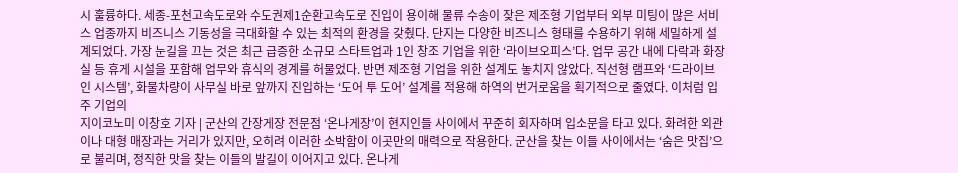시 훌륭하다. 세종-포천고속도로와 수도권제1순환고속도로 진입이 용이해 물류 수송이 잦은 제조형 기업부터 외부 미팅이 많은 서비스 업종까지 비즈니스 기동성을 극대화할 수 있는 최적의 환경을 갖췄다. 단지는 다양한 비즈니스 형태를 수용하기 위해 세밀하게 설계되었다. 가장 눈길을 끄는 것은 최근 급증한 소규모 스타트업과 1인 창조 기업을 위한 ‘라이브오피스’다. 업무 공간 내에 다락과 화장실 등 휴게 시설을 포함해 업무와 휴식의 경계를 허물었다. 반면 제조형 기업을 위한 설계도 놓치지 않았다. 직선형 램프와 ‘드라이브인 시스템’, 화물차량이 사무실 바로 앞까지 진입하는 ‘도어 투 도어’ 설계를 적용해 하역의 번거로움을 획기적으로 줄였다. 이처럼 입주 기업의
지이코노미 이창호 기자 | 군산의 간장게장 전문점 ‘온나게장’이 현지인들 사이에서 꾸준히 회자하며 입소문을 타고 있다. 화려한 외관이나 대형 매장과는 거리가 있지만, 오히려 이러한 소박함이 이곳만의 매력으로 작용한다. 군산을 찾는 이들 사이에서는 ‘숨은 맛집’으로 불리며, 정직한 맛을 찾는 이들의 발길이 이어지고 있다. 온나게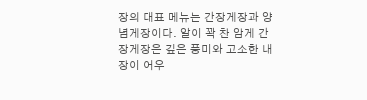장의 대표 메뉴는 간장게장과 양념게장이다. 알이 꽉 찬 암게 간장게장은 깊은 풍미와 고소한 내장이 어우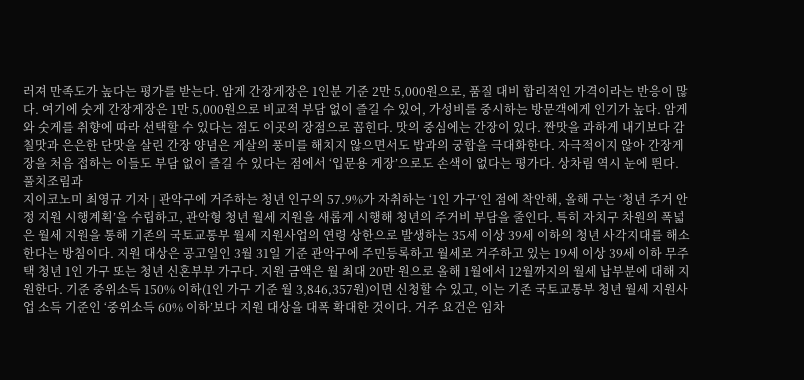러져 만족도가 높다는 평가를 받는다. 암게 간장게장은 1인분 기준 2만 5,000원으로, 품질 대비 합리적인 가격이라는 반응이 많다. 여기에 숫게 간장게장은 1만 5,000원으로 비교적 부담 없이 즐길 수 있어, 가성비를 중시하는 방문객에게 인기가 높다. 암게와 숫게를 취향에 따라 선택할 수 있다는 점도 이곳의 장점으로 꼽힌다. 맛의 중심에는 간장이 있다. 짠맛을 과하게 내기보다 감칠맛과 은은한 단맛을 살린 간장 양념은 게살의 풍미를 해치지 않으면서도 밥과의 궁합을 극대화한다. 자극적이지 않아 간장게장을 처음 접하는 이들도 부담 없이 즐길 수 있다는 점에서 ‘입문용 게장’으로도 손색이 없다는 평가다. 상차림 역시 눈에 띈다. 풀치조림과
지이코노미 최영규 기자 | 관악구에 거주하는 청년 인구의 57.9%가 자취하는 ‘1인 가구’인 점에 착안해, 올해 구는 ‘청년 주거 안정 지원 시행계획’을 수립하고, 관악형 청년 월세 지원을 새롭게 시행해 청년의 주거비 부담을 줄인다. 특히 자치구 차원의 폭넓은 월세 지원을 통해 기존의 국토교통부 월세 지원사업의 연령 상한으로 발생하는 35세 이상 39세 이하의 청년 사각지대를 해소한다는 방침이다. 지원 대상은 공고일인 3월 31일 기준 관악구에 주민등록하고 월세로 거주하고 있는 19세 이상 39세 이하 무주택 청년 1인 가구 또는 청년 신혼부부 가구다. 지원 금액은 월 최대 20만 원으로 올해 1월에서 12월까지의 월세 납부분에 대해 지원한다. 기준 중위소득 150% 이하(1인 가구 기준 월 3,846,357원)이면 신청할 수 있고, 이는 기존 국토교통부 청년 월세 지원사업 소득 기준인 ‘중위소득 60% 이하’보다 지원 대상을 대폭 확대한 것이다. 거주 요건은 임차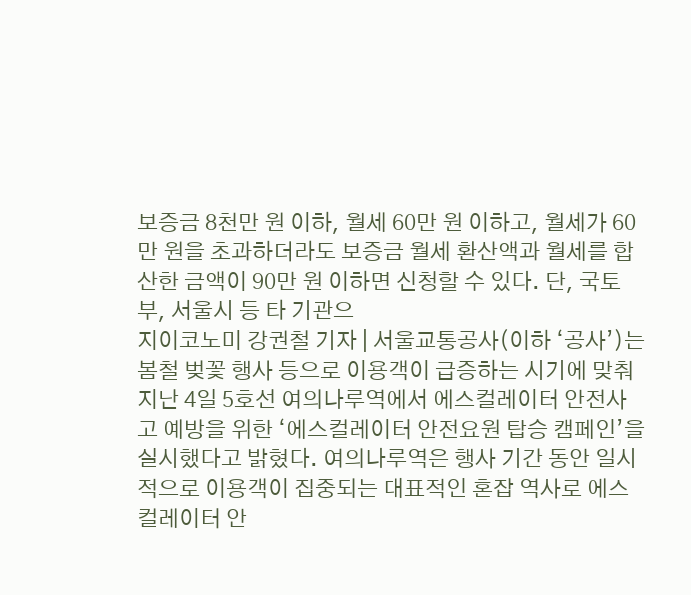보증금 8천만 원 이하, 월세 60만 원 이하고, 월세가 60만 원을 초과하더라도 보증금 월세 환산액과 월세를 합산한 금액이 90만 원 이하면 신청할 수 있다. 단, 국토부, 서울시 등 타 기관으
지이코노미 강권철 기자 | 서울교통공사(이하 ‘공사’)는 봄철 벚꽃 행사 등으로 이용객이 급증하는 시기에 맞춰 지난 4일 5호선 여의나루역에서 에스컬레이터 안전사고 예방을 위한 ‘에스컬레이터 안전요원 탑승 캠페인’을 실시했다고 밝혔다. 여의나루역은 행사 기간 동안 일시적으로 이용객이 집중되는 대표적인 혼잡 역사로 에스컬레이터 안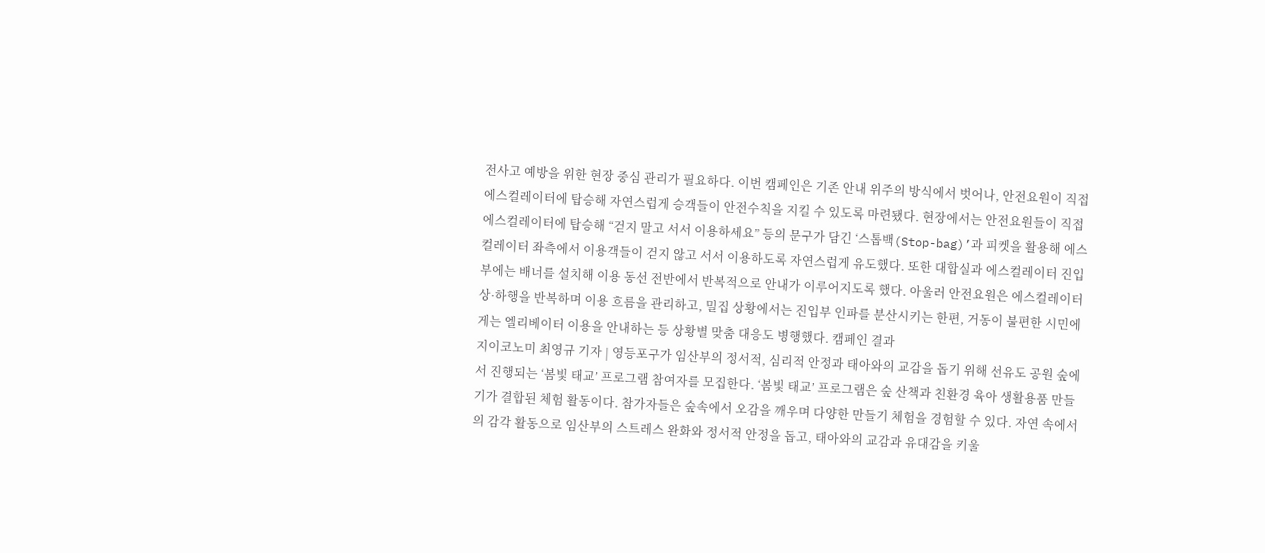전사고 예방을 위한 현장 중심 관리가 필요하다. 이번 캠페인은 기존 안내 위주의 방식에서 벗어나, 안전요원이 직접 에스컬레이터에 탑승해 자연스럽게 승객들이 안전수칙을 지킬 수 있도록 마련됐다. 현장에서는 안전요원들이 직접 에스컬레이터에 탑승해 “걷지 말고 서서 이용하세요” 등의 문구가 담긴 ‘스톱백(Stop-bag)’과 피켓을 활용해 에스컬레이터 좌측에서 이용객들이 걷지 않고 서서 이용하도록 자연스럽게 유도했다. 또한 대합실과 에스컬레이터 진입부에는 배너를 설치해 이용 동선 전반에서 반복적으로 안내가 이루어지도록 했다. 아울러 안전요원은 에스컬레이터 상·하행을 반복하며 이용 흐름을 관리하고, 밀집 상황에서는 진입부 인파를 분산시키는 한편, 거동이 불편한 시민에게는 엘리베이터 이용을 안내하는 등 상황별 맞춤 대응도 병행했다. 캠페인 결과
지이코노미 최영규 기자 | 영등포구가 임산부의 정서적, 심리적 안정과 태아와의 교감을 돕기 위해 선유도 공원 숲에서 진행되는 ‘봄빛 태교’ 프로그램 참여자를 모집한다. ‘봄빛 태교’ 프로그램은 숲 산책과 친환경 육아 생활용품 만들기가 결합된 체험 활동이다. 참가자들은 숲속에서 오감을 깨우며 다양한 만들기 체험을 경험할 수 있다. 자연 속에서의 감각 활동으로 임산부의 스트레스 완화와 정서적 안정을 돕고, 태아와의 교감과 유대감을 키울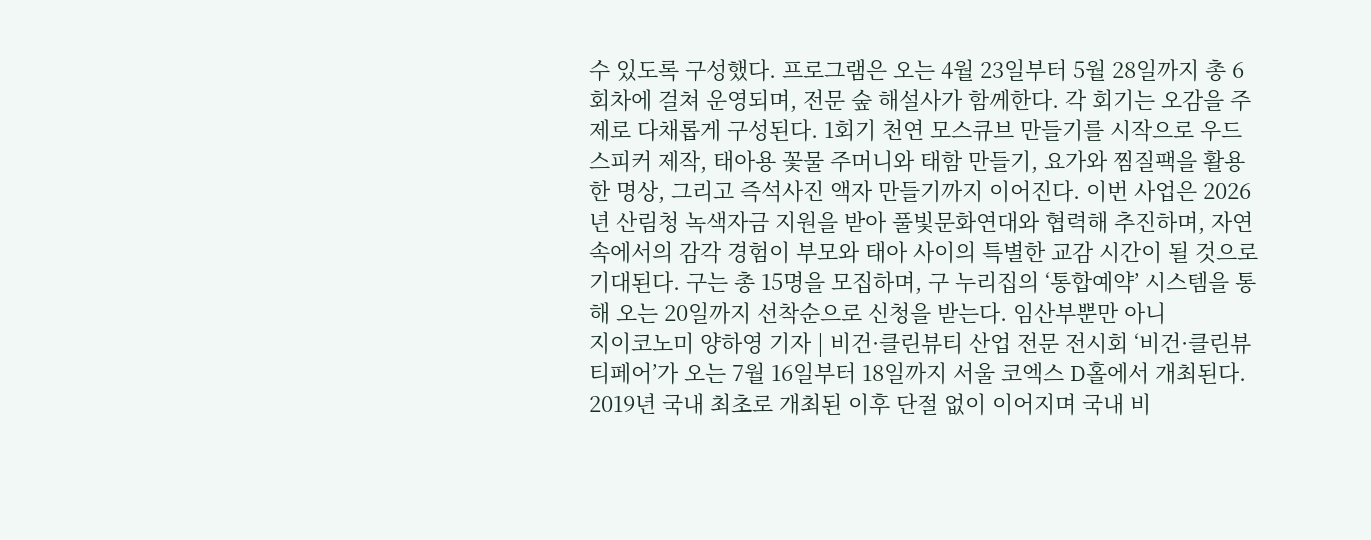수 있도록 구성했다. 프로그램은 오는 4월 23일부터 5월 28일까지 총 6회차에 걸쳐 운영되며, 전문 숲 해설사가 함께한다. 각 회기는 오감을 주제로 다채롭게 구성된다. 1회기 천연 모스큐브 만들기를 시작으로 우드 스피커 제작, 태아용 꽃물 주머니와 태함 만들기, 요가와 찜질팩을 활용한 명상, 그리고 즉석사진 액자 만들기까지 이어진다. 이번 사업은 2026년 산림청 녹색자금 지원을 받아 풀빛문화연대와 협력해 추진하며, 자연 속에서의 감각 경험이 부모와 태아 사이의 특별한 교감 시간이 될 것으로 기대된다. 구는 총 15명을 모집하며, 구 누리집의 ‘통합예약’ 시스템을 통해 오는 20일까지 선착순으로 신청을 받는다. 임산부뿐만 아니
지이코노미 양하영 기자 | 비건·클린뷰티 산업 전문 전시회 ‘비건·클린뷰티페어’가 오는 7월 16일부터 18일까지 서울 코엑스 D홀에서 개최된다. 2019년 국내 최초로 개최된 이후 단절 없이 이어지며 국내 비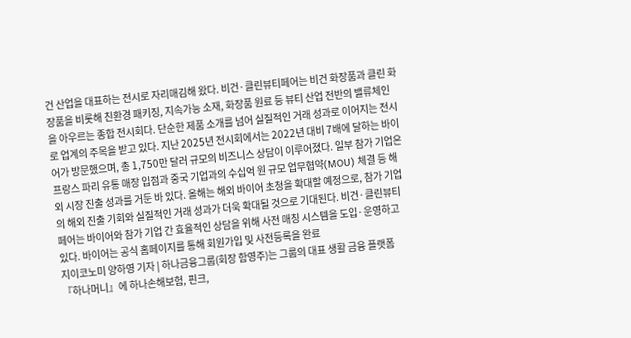건 산업을 대표하는 전시로 자리매김해 왔다. 비건·클린뷰티페어는 비건 화장품과 클린 화장품을 비롯해 친환경 패키징, 지속가능 소재, 화장품 원료 등 뷰티 산업 전반의 밸류체인을 아우르는 종합 전시회다. 단순한 제품 소개를 넘어 실질적인 거래 성과로 이어지는 전시로 업계의 주목을 받고 있다. 지난 2025년 전시회에서는 2022년 대비 7배에 달하는 바이어가 방문했으며, 총 1,750만 달러 규모의 비즈니스 상담이 이루어졌다. 일부 참가 기업은 프랑스 파리 유통 매장 입점과 중국 기업과의 수십억 원 규모 업무협약(MOU) 체결 등 해외 시장 진출 성과를 거둔 바 있다. 올해는 해외 바이어 초청을 확대할 예정으로, 참가 기업의 해외 진출 기회와 실질적인 거래 성과가 더욱 확대될 것으로 기대된다. 비건·클린뷰티페어는 바이어와 참가 기업 간 효율적인 상담을 위해 사전 매칭 시스템을 도입·운영하고 있다. 바이어는 공식 홈페이지를 통해 회원가입 및 사전등록을 완료
지이코노미 양하영 기자 | 하나금융그룹(회장 함영주)는 그룹의 대표 생활 금융 플랫폼 『하나머니』에 하나손해보험, 핀크,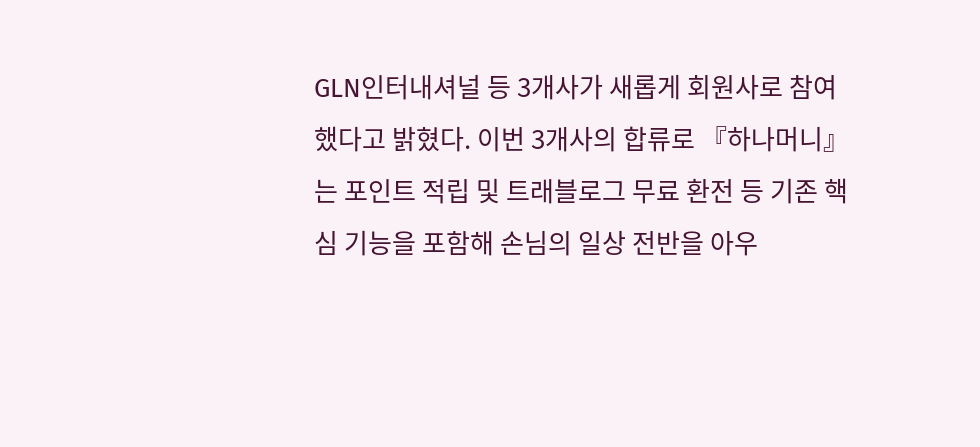GLN인터내셔널 등 3개사가 새롭게 회원사로 참여했다고 밝혔다. 이번 3개사의 합류로 『하나머니』는 포인트 적립 및 트래블로그 무료 환전 등 기존 핵심 기능을 포함해 손님의 일상 전반을 아우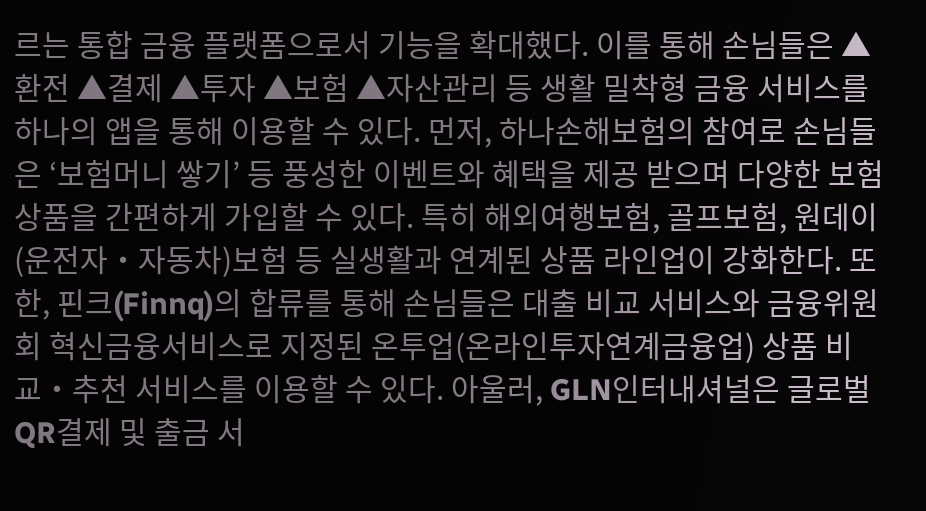르는 통합 금융 플랫폼으로서 기능을 확대했다. 이를 통해 손님들은 ▲환전 ▲결제 ▲투자 ▲보험 ▲자산관리 등 생활 밀착형 금융 서비스를 하나의 앱을 통해 이용할 수 있다. 먼저, 하나손해보험의 참여로 손님들은 ‘보험머니 쌓기’ 등 풍성한 이벤트와 혜택을 제공 받으며 다양한 보험상품을 간편하게 가입할 수 있다. 특히 해외여행보험, 골프보험, 원데이(운전자‧자동차)보험 등 실생활과 연계된 상품 라인업이 강화한다. 또한, 핀크(Finnq)의 합류를 통해 손님들은 대출 비교 서비스와 금융위원회 혁신금융서비스로 지정된 온투업(온라인투자연계금융업) 상품 비교‧추천 서비스를 이용할 수 있다. 아울러, GLN인터내셔널은 글로벌 QR결제 및 출금 서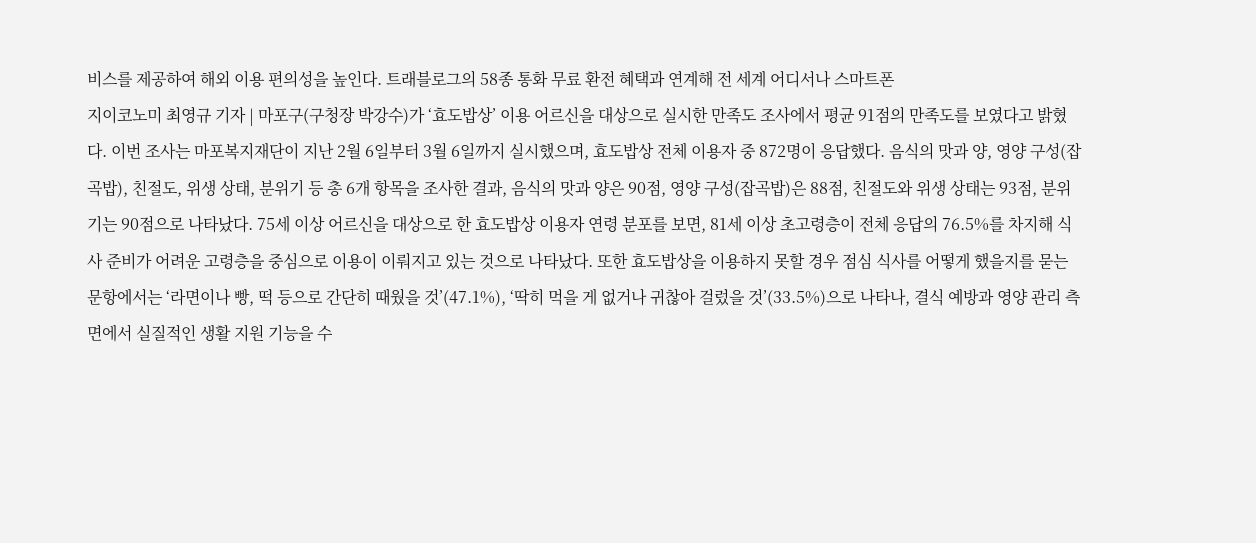비스를 제공하여 해외 이용 편의성을 높인다. 트래블로그의 58종 통화 무료 환전 혜택과 연계해 전 세계 어디서나 스마트폰
지이코노미 최영규 기자 | 마포구(구청장 박강수)가 ‘효도밥상’ 이용 어르신을 대상으로 실시한 만족도 조사에서 평균 91점의 만족도를 보였다고 밝혔다. 이번 조사는 마포복지재단이 지난 2월 6일부터 3월 6일까지 실시했으며, 효도밥상 전체 이용자 중 872명이 응답했다. 음식의 맛과 양, 영양 구성(잡곡밥), 친절도, 위생 상태, 분위기 등 총 6개 항목을 조사한 결과, 음식의 맛과 양은 90점, 영양 구성(잡곡밥)은 88점, 친절도와 위생 상태는 93점, 분위기는 90점으로 나타났다. 75세 이상 어르신을 대상으로 한 효도밥상 이용자 연령 분포를 보면, 81세 이상 초고령층이 전체 응답의 76.5%를 차지해 식사 준비가 어려운 고령층을 중심으로 이용이 이뤄지고 있는 것으로 나타났다. 또한 효도밥상을 이용하지 못할 경우 점심 식사를 어떻게 했을지를 묻는 문항에서는 ‘라면이나 빵, 떡 등으로 간단히 때웠을 것’(47.1%), ‘딱히 먹을 게 없거나 귀찮아 걸렀을 것’(33.5%)으로 나타나, 결식 예방과 영양 관리 측면에서 실질적인 생활 지원 기능을 수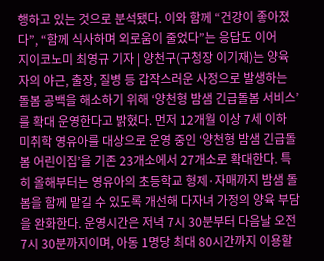행하고 있는 것으로 분석됐다. 이와 함께 “건강이 좋아졌다”, “함께 식사하며 외로움이 줄었다”는 응답도 이어
지이코노미 최영규 기자 | 양천구(구청장 이기재)는 양육자의 야근, 출장, 질병 등 갑작스러운 사정으로 발생하는 돌봄 공백을 해소하기 위해 ‘양천형 밤샘 긴급돌봄 서비스’를 확대 운영한다고 밝혔다. 먼저 12개월 이상 7세 이하 미취학 영유아를 대상으로 운영 중인 ‘양천형 밤샘 긴급돌봄 어린이집’을 기존 23개소에서 27개소로 확대한다. 특히 올해부터는 영유아의 초등학교 형제·자매까지 밤샘 돌봄을 함께 맡길 수 있도록 개선해 다자녀 가정의 양육 부담을 완화한다. 운영시간은 저녁 7시 30분부터 다음날 오전 7시 30분까지이며, 아동 1명당 최대 80시간까지 이용할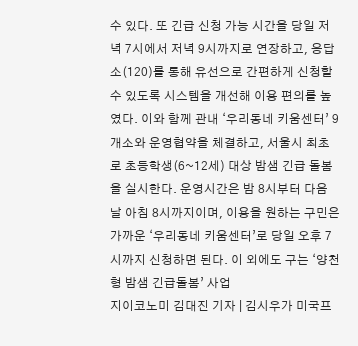수 있다. 또 긴급 신청 가능 시간을 당일 저녁 7시에서 저녁 9시까지로 연장하고, 응답소(120)를 통해 유선으로 간편하게 신청할 수 있도록 시스템을 개선해 이용 편의를 높였다. 이와 함께 관내 ‘우리동네 키움센터’ 9개소와 운영협약을 체결하고, 서울시 최초로 초등학생(6~12세) 대상 밤샘 긴급 돌봄을 실시한다. 운영시간은 밤 8시부터 다음 날 아침 8시까지이며, 이용을 원하는 구민은 가까운 ‘우리동네 키움센터’로 당일 오후 7시까지 신청하면 된다. 이 외에도 구는 ‘양천형 밤샘 긴급돌봄’ 사업
지이코노미 김대진 기자 | 김시우가 미국프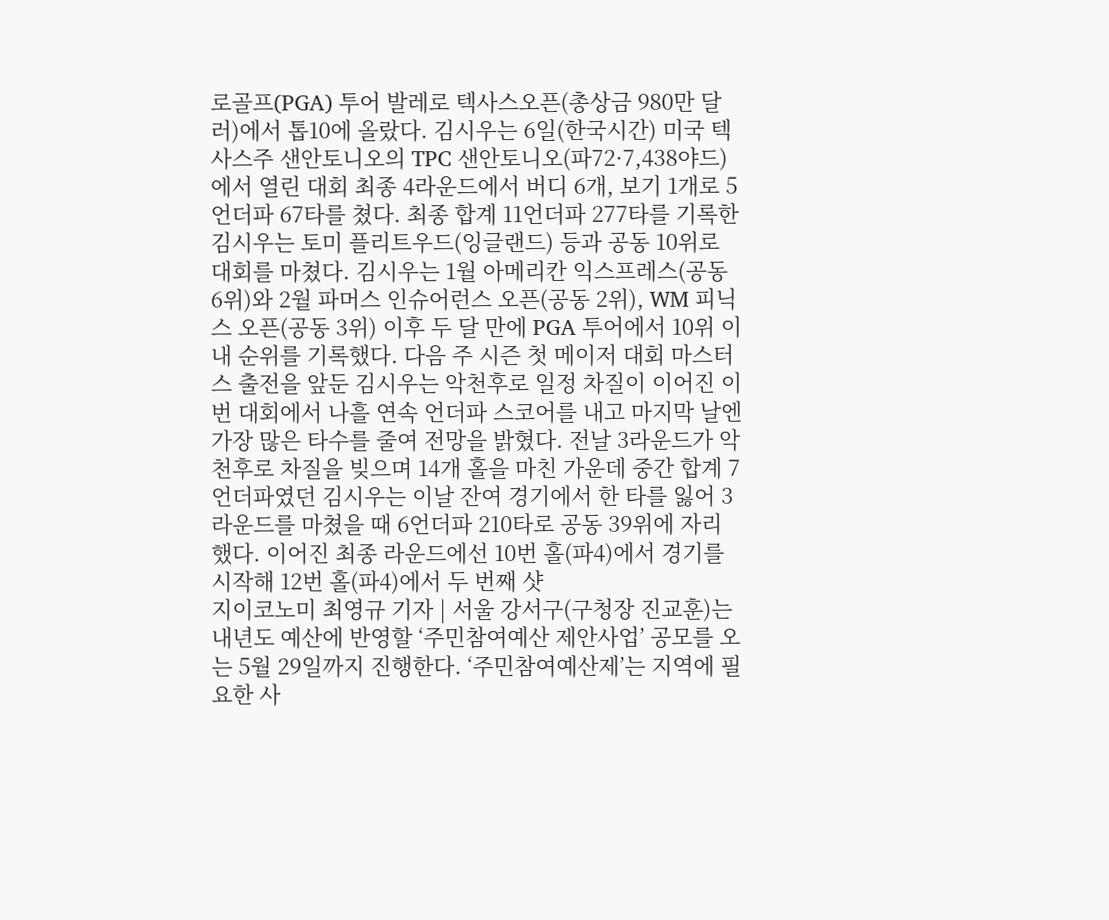로골프(PGA) 투어 발레로 텍사스오픈(총상금 980만 달러)에서 톱10에 올랐다. 김시우는 6일(한국시간) 미국 텍사스주 샌안토니오의 TPC 샌안토니오(파72·7,438야드)에서 열린 대회 최종 4라운드에서 버디 6개, 보기 1개로 5언더파 67타를 쳤다. 최종 합계 11언더파 277타를 기록한 김시우는 토미 플리트우드(잉글랜드) 등과 공동 10위로 대회를 마쳤다. 김시우는 1월 아메리칸 익스프레스(공동 6위)와 2월 파머스 인슈어런스 오픈(공동 2위), WM 피닉스 오픈(공동 3위) 이후 두 달 만에 PGA 투어에서 10위 이내 순위를 기록했다. 다음 주 시즌 첫 메이저 대회 마스터스 출전을 앞둔 김시우는 악천후로 일정 차질이 이어진 이번 대회에서 나흘 연속 언더파 스코어를 내고 마지막 날엔 가장 많은 타수를 줄여 전망을 밝혔다. 전날 3라운드가 악천후로 차질을 빚으며 14개 홀을 마친 가운데 중간 합계 7언더파였던 김시우는 이날 잔여 경기에서 한 타를 잃어 3라운드를 마쳤을 때 6언더파 210타로 공동 39위에 자리했다. 이어진 최종 라운드에선 10번 홀(파4)에서 경기를 시작해 12번 홀(파4)에서 두 번째 샷
지이코노미 최영규 기자 | 서울 강서구(구청장 진교훈)는 내년도 예산에 반영할 ‘주민참여예산 제안사업’ 공모를 오는 5월 29일까지 진행한다. ‘주민참여예산제’는 지역에 필요한 사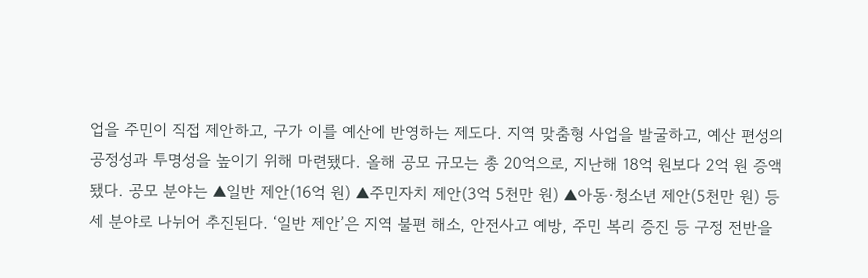업을 주민이 직접 제안하고, 구가 이를 예산에 반영하는 제도다. 지역 맞춤형 사업을 발굴하고, 예산 편성의 공정성과 투명성을 높이기 위해 마련됐다. 올해 공모 규모는 총 20억으로, 지난해 18억 원보다 2억 원 증액됐다. 공모 분야는 ▲일반 제안(16억 원) ▲주민자치 제안(3억 5천만 원) ▲아동·청소년 제안(5천만 원) 등 세 분야로 나뉘어 추진된다. ‘일반 제안’은 지역 불편 해소, 안전사고 예방, 주민 복리 증진 등 구정 전반을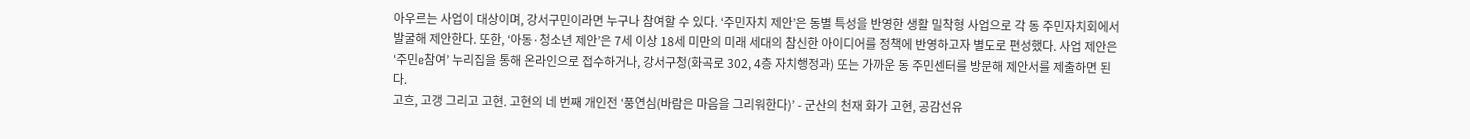아우르는 사업이 대상이며, 강서구민이라면 누구나 참여할 수 있다. ‘주민자치 제안’은 동별 특성을 반영한 생활 밀착형 사업으로 각 동 주민자치회에서 발굴해 제안한다. 또한, ‘아동·청소년 제안’은 7세 이상 18세 미만의 미래 세대의 참신한 아이디어를 정책에 반영하고자 별도로 편성했다. 사업 제안은 ‘주민e참여’ 누리집을 통해 온라인으로 접수하거나, 강서구청(화곡로 302, 4층 자치행정과) 또는 가까운 동 주민센터를 방문해 제안서를 제출하면 된다.
고흐, 고갱 그리고 고현. 고현의 네 번째 개인전 ‘풍연심(바람은 마음을 그리워한다)’ - 군산의 천재 화가 고현, 공감선유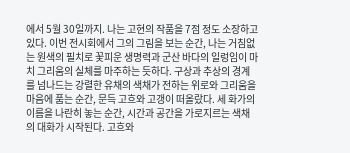에서 5월 30일까지. 나는 고현의 작품을 7점 정도 소장하고 있다. 이번 전시회에서 그의 그림을 보는 순간, 나는 거침없는 원색의 필치로 꽃피운 생명력과 군산 바다의 일렁임이 마치 그리움의 실체를 마주하는 듯하다. 구상과 추상의 경계를 넘나드는 강렬한 유채의 색채가 전하는 위로와 그리움을 마음에 품는 순간, 문득 고흐와 고갱이 떠올랐다. 세 화가의 이름을 나란히 놓는 순간, 시간과 공간을 가로지르는 색채의 대화가 시작된다. 고흐와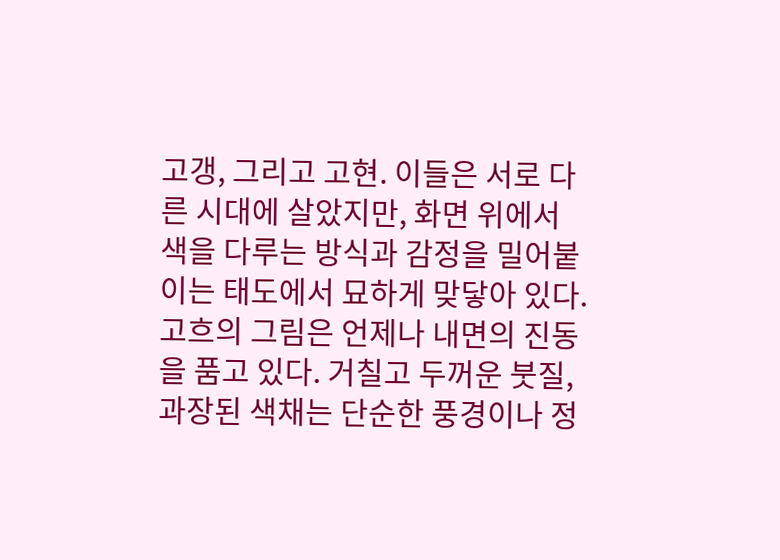고갱, 그리고 고현. 이들은 서로 다른 시대에 살았지만, 화면 위에서 색을 다루는 방식과 감정을 밀어붙이는 태도에서 묘하게 맞닿아 있다. 고흐의 그림은 언제나 내면의 진동을 품고 있다. 거칠고 두꺼운 붓질, 과장된 색채는 단순한 풍경이나 정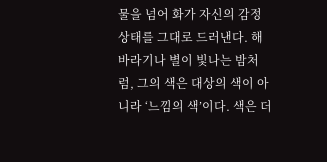물을 넘어 화가 자신의 감정 상태를 그대로 드러낸다. 해바라기나 별이 빛나는 밤처럼, 그의 색은 대상의 색이 아니라 ‘느낌의 색’이다. 색은 더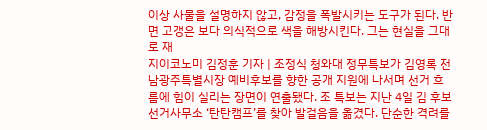이상 사물을 설명하지 않고, 감정을 폭발시키는 도구가 된다. 반면 고갱은 보다 의식적으로 색을 해방시킨다. 그는 현실을 그대로 재
지이코노미 김정훈 기자 | 조정식 청와대 정무특보가 김영록 전남광주특별시장 예비후보를 향한 공개 지원에 나서며 선거 흐름에 힘이 실리는 장면이 연출됐다. 조 특보는 지난 4일 김 후보 선거사무소 ‘탄탄캠프’를 찾아 발걸음을 옮겼다. 단순한 격려를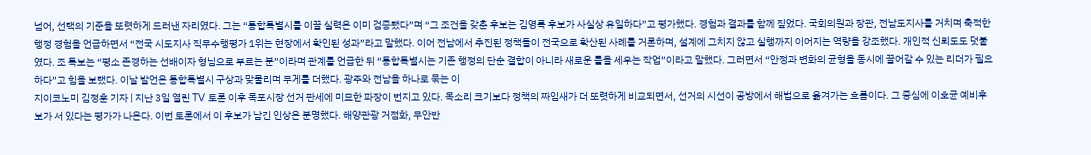넘어, 선택의 기준을 또렷하게 드러낸 자리였다. 그는 “통합특별시를 이끌 실력은 이미 검증됐다”며 “그 조건을 갖춘 후보는 김영록 후보가 사실상 유일하다”고 평가했다. 경험과 결과를 함께 짚었다. 국회의원과 장관, 전남도지사를 거치며 축적한 행정 경험을 언급하면서 “전국 시도지사 직무수행평가 1위는 현장에서 확인된 성과”라고 말했다. 이어 전남에서 추진된 정책들이 전국으로 확산된 사례를 거론하며, 설계에 그치지 않고 실행까지 이어지는 역량을 강조했다. 개인적 신뢰도도 덧붙였다. 조 특보는 “평소 존경하는 선배이자 형님으로 부르는 분”이라며 관계를 언급한 뒤 “통합특별시는 기존 행정의 단순 결합이 아니라 새로운 틀을 세우는 작업”이라고 말했다. 그러면서 “안정과 변화의 균형을 동시에 끌어갈 수 있는 리더가 필요하다”고 힘을 보탰다. 이날 발언은 통합특별시 구상과 맞물리며 무게를 더했다. 광주와 전남을 하나로 묶는 이
지이코노미 김정훈 기자 | 지난 3일 열린 TV 토론 이후 목포시장 선거 판세에 미묘한 파장이 번지고 있다. 목소리 크기보다 정책의 짜임새가 더 또렷하게 비교되면서, 선거의 시선이 공방에서 해법으로 옮겨가는 흐름이다. 그 중심에 이호균 예비후보가 서 있다는 평가가 나온다. 이번 토론에서 이 후보가 남긴 인상은 분명했다. 해양관광 거점화, 무안반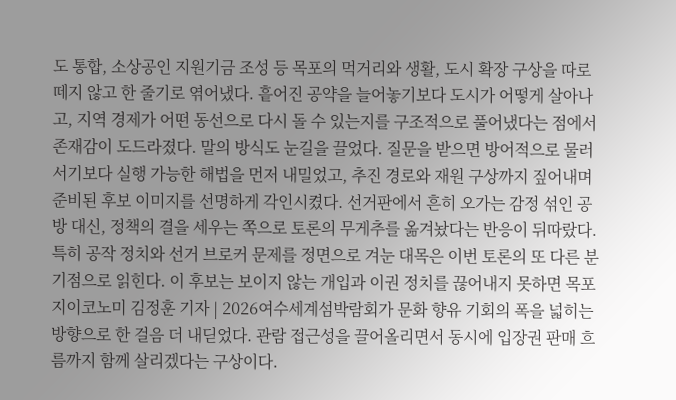도 통합, 소상공인 지원기금 조성 등 목포의 먹거리와 생활, 도시 확장 구상을 따로 떼지 않고 한 줄기로 엮어냈다. 흩어진 공약을 늘어놓기보다 도시가 어떻게 살아나고, 지역 경제가 어떤 동선으로 다시 돌 수 있는지를 구조적으로 풀어냈다는 점에서 존재감이 도드라졌다. 말의 방식도 눈길을 끌었다. 질문을 받으면 방어적으로 물러서기보다 실행 가능한 해법을 먼저 내밀었고, 추진 경로와 재원 구상까지 짚어내며 준비된 후보 이미지를 선명하게 각인시켰다. 선거판에서 흔히 오가는 감정 섞인 공방 대신, 정책의 결을 세우는 쪽으로 토론의 무게추를 옮겨놨다는 반응이 뒤따랐다. 특히 공작 정치와 선거 브로커 문제를 정면으로 겨눈 대목은 이번 토론의 또 다른 분기점으로 읽힌다. 이 후보는 보이지 않는 개입과 이권 정치를 끊어내지 못하면 목포
지이코노미 김정훈 기자 | 2026여수세계섬박람회가 문화 향유 기회의 폭을 넓히는 방향으로 한 걸음 더 내딛었다. 관람 접근성을 끌어올리면서 동시에 입장권 판매 흐름까지 함께 살리겠다는 구상이다.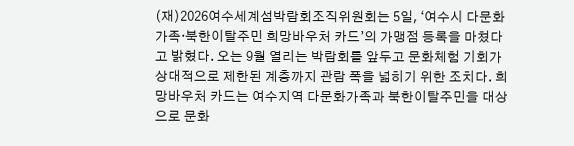(재)2026여수세계섬박람회조직위원회는 5일, ‘여수시 다문화가족·북한이탈주민 희망바우처 카드’의 가맹점 등록을 마쳤다고 밝혔다. 오는 9월 열리는 박람회를 앞두고 문화체험 기회가 상대적으로 제한된 계층까지 관람 폭을 넓히기 위한 조치다. 희망바우처 카드는 여수지역 다문화가족과 북한이탈주민을 대상으로 문화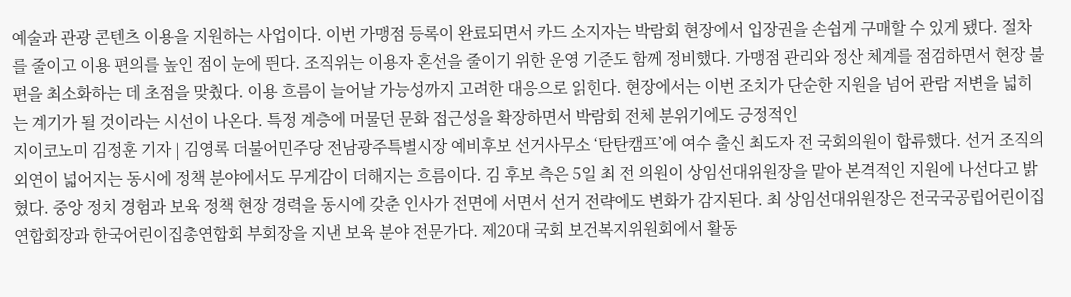예술과 관광 콘텐츠 이용을 지원하는 사업이다. 이번 가맹점 등록이 완료되면서 카드 소지자는 박람회 현장에서 입장권을 손쉽게 구매할 수 있게 됐다. 절차를 줄이고 이용 편의를 높인 점이 눈에 띈다. 조직위는 이용자 혼선을 줄이기 위한 운영 기준도 함께 정비했다. 가맹점 관리와 정산 체계를 점검하면서 현장 불편을 최소화하는 데 초점을 맞췄다. 이용 흐름이 늘어날 가능성까지 고려한 대응으로 읽힌다. 현장에서는 이번 조치가 단순한 지원을 넘어 관람 저변을 넓히는 계기가 될 것이라는 시선이 나온다. 특정 계층에 머물던 문화 접근성을 확장하면서 박람회 전체 분위기에도 긍정적인
지이코노미 김정훈 기자 | 김영록 더불어민주당 전남광주특별시장 예비후보 선거사무소 ‘탄탄캠프’에 여수 출신 최도자 전 국회의원이 합류했다. 선거 조직의 외연이 넓어지는 동시에 정책 분야에서도 무게감이 더해지는 흐름이다. 김 후보 측은 5일 최 전 의원이 상임선대위원장을 맡아 본격적인 지원에 나선다고 밝혔다. 중앙 정치 경험과 보육 정책 현장 경력을 동시에 갖춘 인사가 전면에 서면서 선거 전략에도 변화가 감지된다. 최 상임선대위원장은 전국국공립어린이집연합회장과 한국어린이집총연합회 부회장을 지낸 보육 분야 전문가다. 제20대 국회 보건복지위원회에서 활동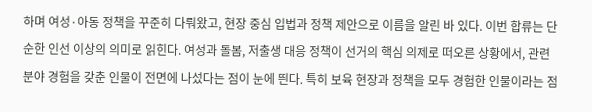하며 여성·아동 정책을 꾸준히 다뤄왔고, 현장 중심 입법과 정책 제안으로 이름을 알린 바 있다. 이번 합류는 단순한 인선 이상의 의미로 읽힌다. 여성과 돌봄, 저출생 대응 정책이 선거의 핵심 의제로 떠오른 상황에서, 관련 분야 경험을 갖춘 인물이 전면에 나섰다는 점이 눈에 띈다. 특히 보육 현장과 정책을 모두 경험한 인물이라는 점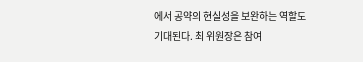에서 공약의 현실성을 보완하는 역할도 기대된다. 최 위원장은 참여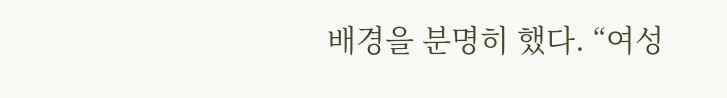배경을 분명히 했다. “여성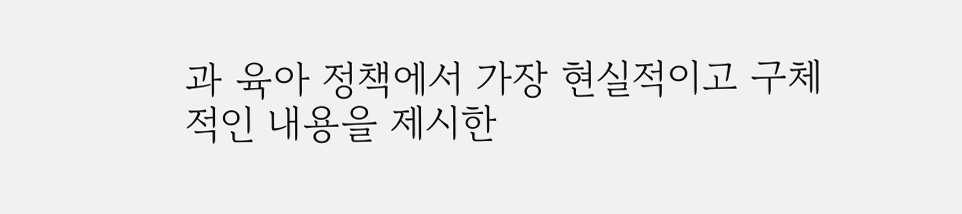과 육아 정책에서 가장 현실적이고 구체적인 내용을 제시한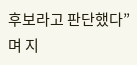후보라고 판단했다”며 지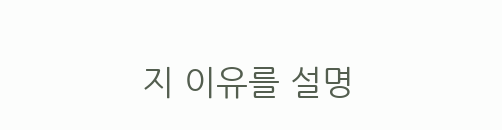지 이유를 설명